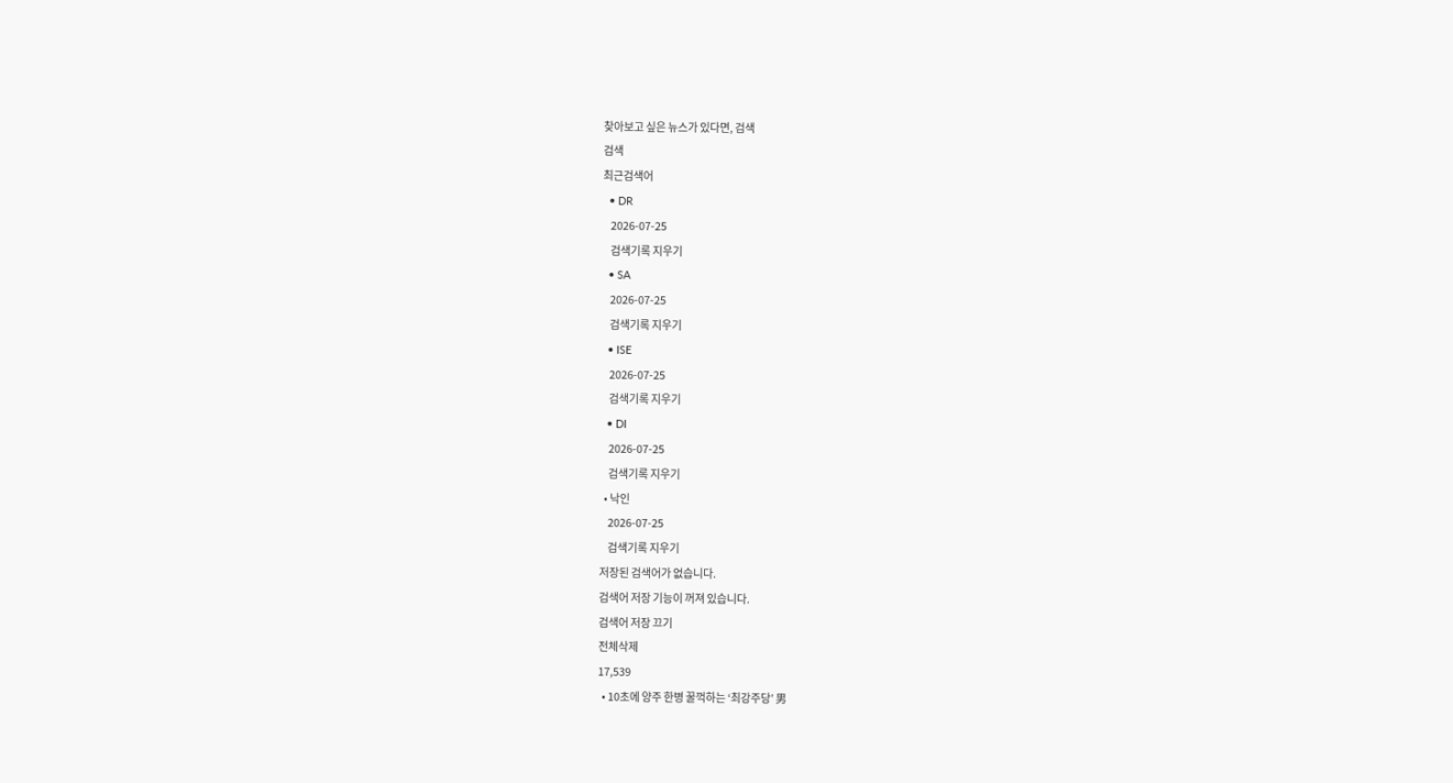찾아보고 싶은 뉴스가 있다면, 검색
검색
최근검색어
  • DR
    2026-07-25
    검색기록 지우기
  • SA
    2026-07-25
    검색기록 지우기
  • ISE
    2026-07-25
    검색기록 지우기
  • DI
    2026-07-25
    검색기록 지우기
  • 낙인
    2026-07-25
    검색기록 지우기
저장된 검색어가 없습니다.
검색어 저장 기능이 꺼져 있습니다.
검색어 저장 끄기
전체삭제
17,539
  • 10초에 양주 한병 꿀꺽하는 ‘최강주당’ 男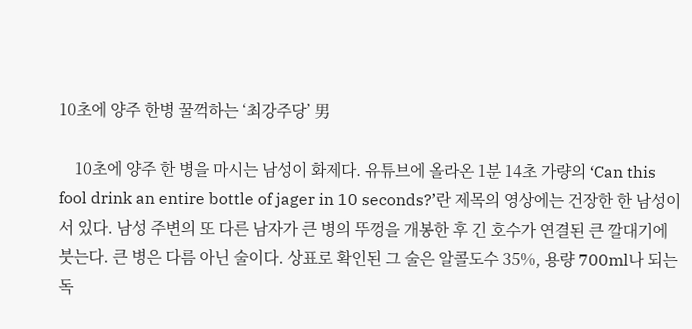10초에 양주 한병 꿀꺽하는 ‘최강주당’ 男

    10초에 양주 한 병을 마시는 남성이 화제다. 유튜브에 올라온 1분 14초 가량의 ‘Can this fool drink an entire bottle of jager in 10 seconds?’란 제목의 영상에는 건장한 한 남성이 서 있다. 남성 주변의 또 다른 남자가 큰 병의 뚜껑을 개봉한 후 긴 호수가 연결된 큰 깔대기에 붓는다. 큰 병은 다름 아닌 술이다. 상표로 확인된 그 술은 알콜도수 35%, 용량 700ml나 되는 독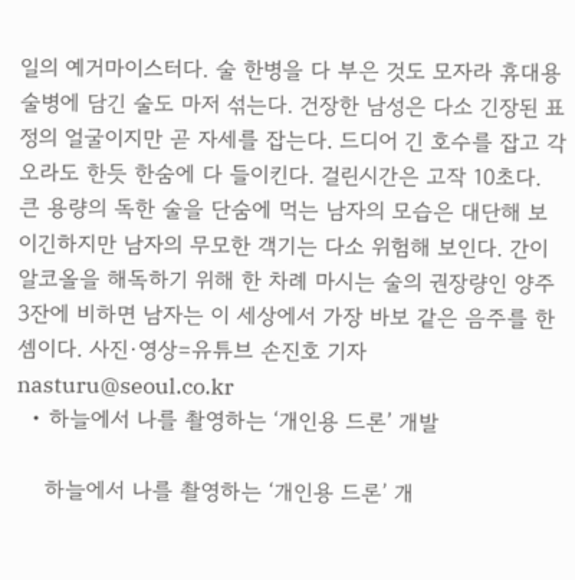일의 예거마이스터다. 술 한병을 다 부은 것도 모자라 휴대용 술병에 담긴 술도 마저 섞는다. 건장한 남성은 다소 긴장된 표정의 얼굴이지만 곧 자세를 잡는다. 드디어 긴 호수를 잡고 각오라도 한듯 한숨에 다 들이킨다. 걸린시간은 고작 10초다. 큰 용량의 독한 술을 단숨에 먹는 남자의 모습은 대단해 보이긴하지만 남자의 무모한 객기는 다소 위험해 보인다. 간이 알코올을 해독하기 위해 한 차례 마시는 술의 권장량인 양주 3잔에 비하면 남자는 이 세상에서 가장 바보 같은 음주를 한 셈이다. 사진·영상=유튜브 손진호 기자 nasturu@seoul.co.kr
  • 하늘에서 나를 촬영하는 ‘개인용 드론’ 개발

    하늘에서 나를 촬영하는 ‘개인용 드론’ 개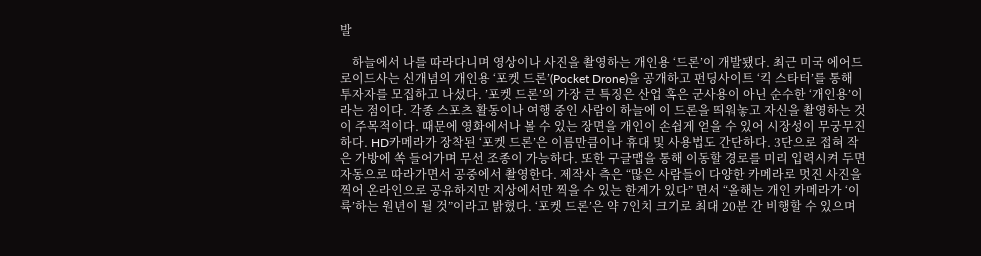발

    하늘에서 나를 따라다니며 영상이나 사진을 촬영하는 개인용 ‘드론’이 개발됐다. 최근 미국 에어드로이드사는 신개념의 개인용 ‘포켓 드론’(Pocket Drone)을 공개하고 펀딩사이트 ‘킥 스타터’를 통해 투자자를 모집하고 나섰다. ’포켓 드론’의 가장 큰 특징은 산업 혹은 군사용이 아닌 순수한 ‘개인용’이라는 점이다. 각종 스포츠 활동이나 여행 중인 사람이 하늘에 이 드론을 띄워놓고 자신을 촬영하는 것이 주목적이다. 때문에 영화에서나 볼 수 있는 장면을 개인이 손쉽게 얻을 수 있어 시장성이 무궁무진하다. HD카메라가 장착된 ‘포켓 드론’은 이름만큼이나 휴대 및 사용법도 간단하다. 3단으로 접혀 작은 가방에 쏙 들어가며 무선 조종이 가능하다. 또한 구글맵을 통해 이동할 경로를 미리 입력시켜 두면 자동으로 따라가면서 공중에서 촬영한다. 제작사 측은 “많은 사람들이 다양한 카메라로 멋진 사진을 찍어 온라인으로 공유하지만 지상에서만 찍을 수 있는 한계가 있다” 면서 “올해는 개인 카메라가 ‘이륙’하는 원년이 될 것”이라고 밝혔다. ‘포켓 드론’은 약 7인치 크기로 최대 20분 간 비행할 수 있으며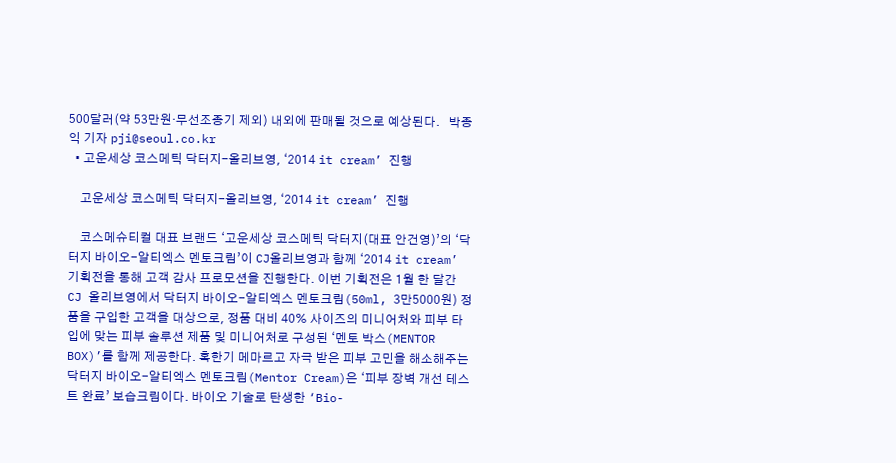500달러(약 53만원·무선조종기 제외) 내외에 판매될 것으로 예상된다.   박종익 기자 pji@seoul.co.kr
  • 고운세상 코스메틱 닥터지-올리브영, ‘2014 it cream’ 진행

    고운세상 코스메틱 닥터지-올리브영, ‘2014 it cream’ 진행

    코스메슈티컬 대표 브랜드 ‘고운세상 코스메틱 닥터지(대표 안건영)’의 ‘닥터지 바이오-알티엑스 멘토크림’이 CJ올리브영과 함께 ‘2014 it cream’ 기획전을 통해 고객 감사 프로모션을 진행한다. 이번 기획전은 1월 한 달간 CJ 올리브영에서 닥터지 바이오-알티엑스 멘토크림(50ml, 3만5000원) 정품을 구입한 고객을 대상으로, 정품 대비 40% 사이즈의 미니어처와 피부 타입에 맞는 피부 솔루션 제품 및 미니어처로 구성된 ‘멘토 박스(MENTOR BOX)’를 함께 제공한다. 혹한기 메마르고 자극 받은 피부 고민을 해소해주는 닥터지 바이오-알티엑스 멘토크림(Mentor Cream)은 ‘피부 장벽 개선 테스트 완료’ 보습크림이다. 바이오 기술로 탄생한 ‘Bio-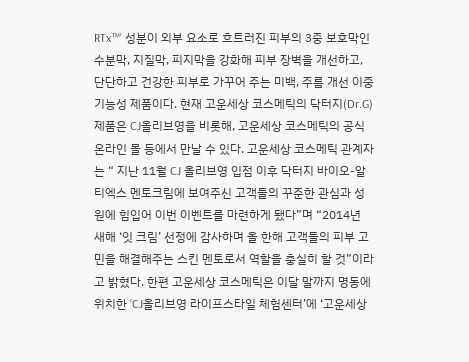RTx™’ 성분이 외부 요소로 흐트러진 피부의 3중 보호막인 수분막, 지질막, 피지막을 강화해 피부 장벽을 개선하고, 단단하고 건강한 피부로 가꾸어 주는 미백, 주름 개선 이중 기능성 제품이다. 현재 고운세상 코스메틱의 닥터지(Dr.G) 제품은 CJ올리브영을 비롯해, 고운세상 코스메틱의 공식 온라인 몰 등에서 만날 수 있다. 고운세상 코스메틱 관계자는 “ 지난 11월 CJ 올리브영 입점 이후 닥터지 바이오-알티엑스 멘토크림에 보여주신 고객들의 꾸준한 관심과 성원에 힘입어 이번 이벤트를 마련하게 됐다”며 “2014년 새해 ‘잇 크림’ 선정에 감사하며 올 한해 고객들의 피부 고민을 해결해주는 스킨 멘토로서 역할을 충실히 할 것”이라고 밝혔다. 한편 고운세상 코스메틱은 이달 말까지 명동에 위치한 ‘CJ올리브영 라이프스타일 체험센터’에 ‘고운세상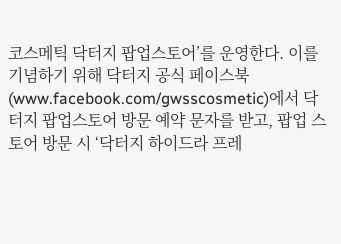코스메틱 닥터지 팝업스토어’를 운영한다. 이를 기념하기 위해 닥터지 공식 페이스북(www.facebook.com/gwsscosmetic)에서 닥터지 팝업스토어 방문 예약 문자를 받고, 팝업 스토어 방문 시 ‘닥터지 하이드라 프레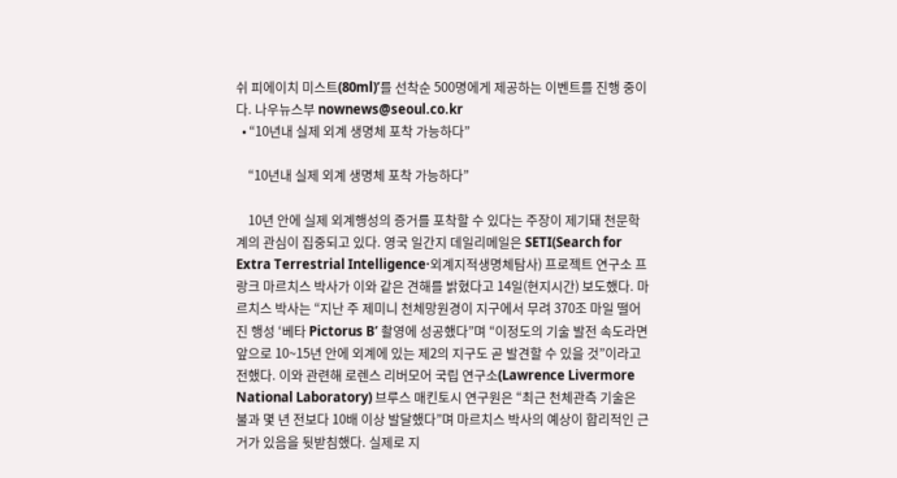쉬 피에이치 미스트(80ml)’를 선착순 500명에게 제공하는 이벤트를 진행 중이다. 나우뉴스부 nownews@seoul.co.kr
  • “10년내 실제 외계 생명체 포착 가능하다”

    “10년내 실제 외계 생명체 포착 가능하다”

    10년 안에 실제 외계행성의 증거를 포착할 수 있다는 주장이 제기돼 천문학계의 관심이 집중되고 있다. 영국 일간지 데일리메일은 SETI(Search for Extra Terrestrial Intelligence·외계지적생명체탐사) 프로젝트 연구소 프랑크 마르치스 박사가 이와 같은 견해를 밝혔다고 14일(현지시간) 보도했다. 마르치스 박사는 “지난 주 제미니 천체망원경이 지구에서 무려 370조 마일 떨어진 행성 ‘베타 Pictorus B’ 촬영에 성공했다”며 “이정도의 기술 발전 속도라면 앞으로 10~15년 안에 외계에 있는 제2의 지구도 곧 발견할 수 있을 것”이라고 전했다. 이와 관련해 로렌스 리버모어 국립 연구소(Lawrence Livermore National Laboratory) 브루스 매킨토시 연구원은 “최근 천체관측 기술은 불과 몇 년 전보다 10배 이상 발달했다”며 마르치스 박사의 예상이 합리적인 근거가 있음을 뒷받침했다. 실제로 지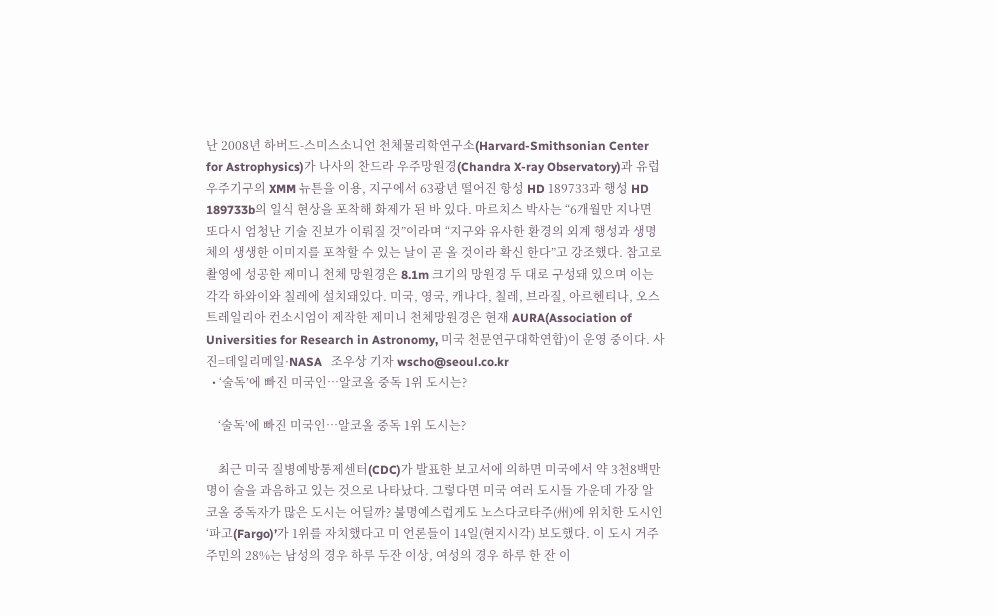난 2008년 하버드-스미스소니언 천체물리학연구소(Harvard-Smithsonian Center for Astrophysics)가 나사의 찬드라 우주망원경(Chandra X-ray Observatory)과 유럽우주기구의 XMM 뉴튼을 이용, 지구에서 63광년 떨어진 항성 HD 189733과 행성 HD 189733b의 일식 현상을 포착해 화제가 된 바 있다. 마르치스 박사는 “6개월만 지나면 또다시 엄청난 기술 진보가 이뤄질 것”이라며 “지구와 유사한 환경의 외계 행성과 생명체의 생생한 이미지를 포착할 수 있는 날이 곧 올 것이라 확신 한다”고 강조했다. 참고로 촬영에 성공한 제미니 천체 망원경은 8.1m 크기의 망원경 두 대로 구성돼 있으며 이는 각각 하와이와 칠레에 설치돼있다. 미국, 영국, 캐나다, 칠레, 브라질, 아르헨티나, 오스트레일리아 컨소시엄이 제작한 제미니 천체망원경은 현재 AURA(Association of Universities for Research in Astronomy, 미국 천문연구대학연합)이 운영 중이다. 사진=데일리메일·NASA   조우상 기자 wscho@seoul.co.kr
  • ‘술독’에 빠진 미국인…알코올 중독 1위 도시는?

    ‘술독’에 빠진 미국인…알코올 중독 1위 도시는?

    최근 미국 질병예방통제센터(CDC)가 발표한 보고서에 의하면 미국에서 약 3천8백만 명이 술을 과음하고 있는 것으로 나타났다. 그렇다면 미국 여러 도시들 가운데 가장 알코올 중독자가 많은 도시는 어딜까? 불명예스럽게도 노스다코타주(州)에 위치한 도시인 ‘파고(Fargo)’가 1위를 자치했다고 미 언론들이 14일(현지시각) 보도했다. 이 도시 거주 주민의 28%는 남성의 경우 하루 두잔 이상, 여성의 경우 하루 한 잔 이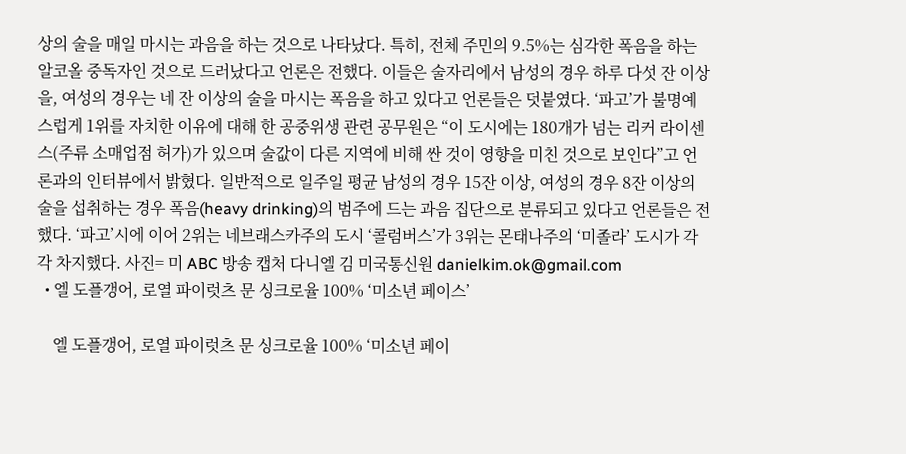상의 술을 매일 마시는 과음을 하는 것으로 나타났다. 특히, 전체 주민의 9.5%는 심각한 폭음을 하는 알코올 중독자인 것으로 드러났다고 언론은 전했다. 이들은 술자리에서 남성의 경우 하루 다섯 잔 이상을, 여성의 경우는 네 잔 이상의 술을 마시는 폭음을 하고 있다고 언론들은 덧붙였다. ‘파고’가 불명예스럽게 1위를 자치한 이유에 대해 한 공중위생 관련 공무원은 “이 도시에는 180개가 넘는 리커 라이센스(주류 소매업점 허가)가 있으며 술값이 다른 지역에 비해 싼 것이 영향을 미친 것으로 보인다”고 언론과의 인터뷰에서 밝혔다. 일반적으로 일주일 평균 남성의 경우 15잔 이상, 여성의 경우 8잔 이상의 술을 섭취하는 경우 폭음(heavy drinking)의 범주에 드는 과음 집단으로 분류되고 있다고 언론들은 전했다. ‘파고’시에 이어 2위는 네브래스카주의 도시 ‘콜럼버스’가 3위는 몬태나주의 ‘미졸라’ 도시가 각각 차지했다. 사진= 미 ABC 방송 캡처 다니엘 김 미국통신원 danielkim.ok@gmail.com
  • 엘 도플갱어, 로열 파이럿츠 문 싱크로율 100% ‘미소년 페이스’

    엘 도플갱어, 로열 파이럿츠 문 싱크로율 100% ‘미소년 페이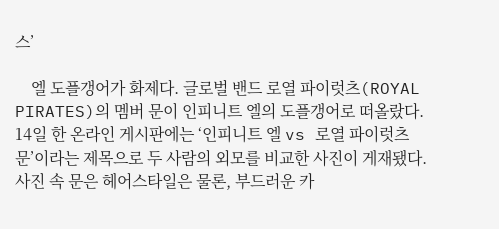스’

    엘 도플갱어가 화제다. 글로벌 밴드 로열 파이럿츠(ROYAL PIRATES)의 멤버 문이 인피니트 엘의 도플갱어로 떠올랐다. 14일 한 온라인 게시판에는 ‘인피니트 엘 vs 로열 파이럿츠 문’이라는 제목으로 두 사람의 외모를 비교한 사진이 게재됐다. 사진 속 문은 헤어스타일은 물론, 부드러운 카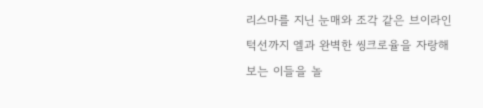리스마를 지닌 눈매와 조각 같은 브이라인 턱선까지 엘과 완벽한 씽크로율을 자랑해 보는 이들을 놀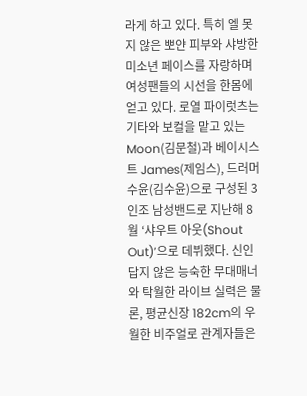라게 하고 있다. 특히 엘 못지 않은 뽀얀 피부와 샤방한 미소년 페이스를 자랑하며 여성팬들의 시선을 한몸에 얻고 있다. 로열 파이럿츠는 기타와 보컬을 맡고 있는 Moon(김문철)과 베이시스트 James(제임스), 드러머 수윤(김수윤)으로 구성된 3인조 남성밴드로 지난해 8월 ‘샤우트 아웃(Shout Out)’으로 데뷔했다. 신인답지 않은 능숙한 무대매너와 탁월한 라이브 실력은 물론, 평균신장 182cm의 우월한 비주얼로 관계자들은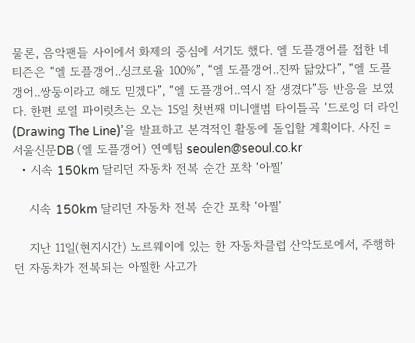물론, 음악팬들 사이에서 화제의 중심에 서기도 했다. 엘 도플갱어를 접한 네티즌은 “엘 도플갱어..싱크로율 100%”, “엘 도플갱어..진짜 닮았다”, “엘 도플갱어..쌍둥이라고 해도 믿겠다”, “엘 도플갱어..역시 잘 생겼다”등 반응을 보였다. 한편 로열 파이럿츠는 오는 15일 첫번째 미니앨범 타이틀곡 ‘드로잉 더 라인(Drawing The Line)’을 발표하고 본격적인 활동에 돌입할 계획이다. 사진 = 서울신문DB (엘 도플갱어) 연예팀 seoulen@seoul.co.kr
  • 시속 150km 달리던 자동차 전복 순간 포착 ‘아찔’

    시속 150km 달리던 자동차 전복 순간 포착 ‘아찔’

    지난 11일(현지시간) 노르웨이에 있는 한 자동차클럽 산악도로에서, 주행하던 자동차가 전복되는 아찔한 사고가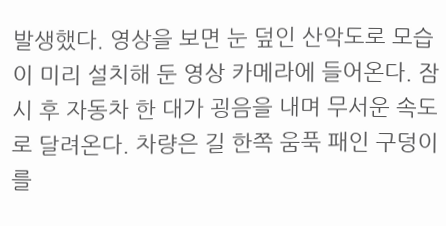발생했다. 영상을 보면 눈 덮인 산악도로 모습이 미리 설치해 둔 영상 카메라에 들어온다. 잠시 후 자동차 한 대가 굉음을 내며 무서운 속도로 달려온다. 차량은 길 한쪽 움푹 패인 구덩이를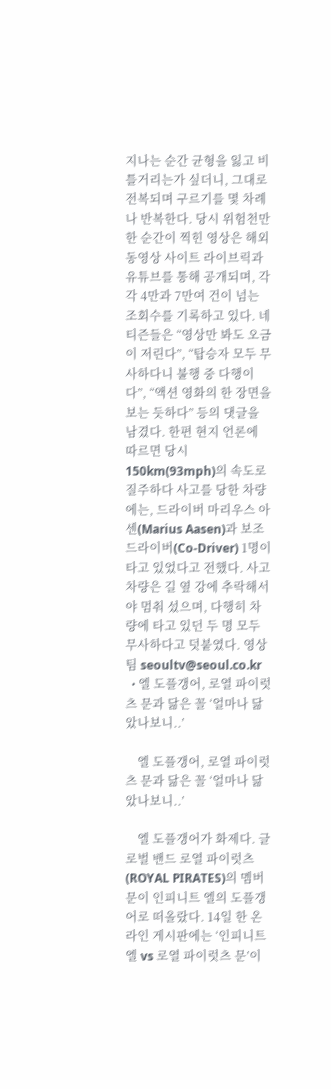지나는 순간 균형을 잃고 비틀거리는가 싶더니, 그대로 전복되며 구르기를 몇 차례나 반복한다. 당시 위험천만한 순간이 찍힌 영상은 해외동영상 사이트 라이브릭과 유튜브를 통해 공개되며, 각각 4만과 7만여 건이 넘는 조회수를 기록하고 있다. 네티즌들은 “영상만 봐도 오금이 저린다”, “탑승자 모두 무사하다니 불행 중 다행이다”, “액션 영화의 한 장면을 보는 듯하다” 등의 댓글을 남겼다. 한편 현지 언론에 따르면 당시 150km(93mph)의 속도로 질주하다 사고를 당한 차량에는, 드라이버 마리우스 아센(Marius Aasen)과 보조 드라이버(Co-Driver) 1명이 타고 있었다고 전했다. 사고 차량은 길 옆 강에 추락해서야 멈춰 섰으며, 다행히 차량에 타고 있던 두 명 모두 무사하다고 덧붙였다. 영상팀 seoultv@seoul.co.kr
  • 엘 도플갱어, 로열 파이럿츠 문과 닮은 꼴 ‘얼마나 닮았나보니..’

    엘 도플갱어, 로열 파이럿츠 문과 닮은 꼴 ‘얼마나 닮았나보니..’

    엘 도플갱어가 화제다. 글로벌 밴드 로열 파이럿츠(ROYAL PIRATES)의 멤버 문이 인피니트 엘의 도플갱어로 떠올랐다. 14일 한 온라인 게시판에는 ‘인피니트 엘 vs 로열 파이럿츠 문’이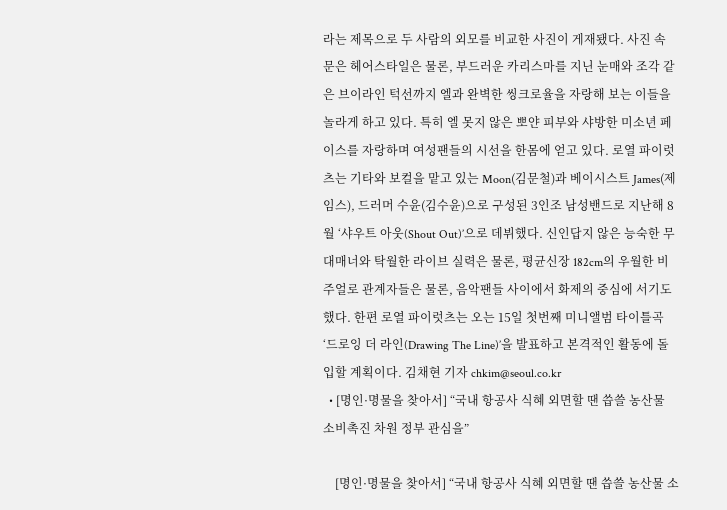라는 제목으로 두 사람의 외모를 비교한 사진이 게재됐다. 사진 속 문은 헤어스타일은 물론, 부드러운 카리스마를 지닌 눈매와 조각 같은 브이라인 턱선까지 엘과 완벽한 씽크로율을 자랑해 보는 이들을 놀라게 하고 있다. 특히 엘 못지 않은 뽀얀 피부와 샤방한 미소년 페이스를 자랑하며 여성팬들의 시선을 한몸에 얻고 있다. 로열 파이럿츠는 기타와 보컬을 맡고 있는 Moon(김문철)과 베이시스트 James(제임스), 드러머 수윤(김수윤)으로 구성된 3인조 남성밴드로 지난해 8월 ‘샤우트 아웃(Shout Out)’으로 데뷔했다. 신인답지 않은 능숙한 무대매너와 탁월한 라이브 실력은 물론, 평균신장 182cm의 우월한 비주얼로 관계자들은 물론, 음악팬들 사이에서 화제의 중심에 서기도 했다. 한편 로열 파이럿츠는 오는 15일 첫번째 미니앨범 타이틀곡 ‘드로잉 더 라인(Drawing The Line)’을 발표하고 본격적인 활동에 돌입할 계획이다. 김채현 기자 chkim@seoul.co.kr
  • [명인·명물을 찾아서] “국내 항공사 식혜 외면할 땐 씁쓸 농산물 소비촉진 차원 정부 관심을”

    [명인·명물을 찾아서] “국내 항공사 식혜 외면할 땐 씁쓸 농산물 소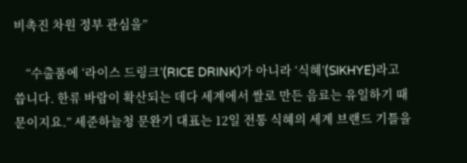비촉진 차원 정부 관심을”

    “수출품에 ‘라이스 드링크’(RICE DRINK)가 아니라 ‘식혜’(SIKHYE)라고 씁니다. 한류 바람이 확산되는 데다 세계에서 쌀로 만든 음료는 유일하기 때문이지요.” 세준하늘청 문완기 대표는 12일 전통 식혜의 세계 브랜드 기틀을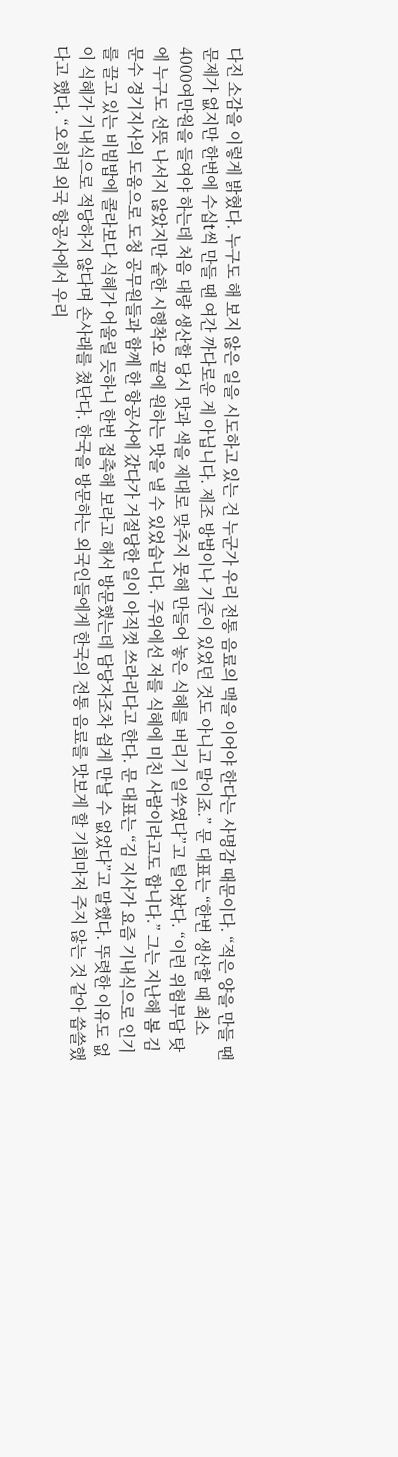다진 소감을 이렇게 밝혔다. 누구도 해 보지 않은 일을 시도하고 있는 건 누군가 우리 전통 음료의 맥을 이어야 한다는 사명감 때문이다. “적은 양을 만들 땐 문제가 없지만 한번에 수십t씩 만들 땐 여간 까다로운 게 아닙니다. 제조 방법이나 기준이 있었던 것도 아니고 말이죠.” 문 대표는 “한번 생산할 때 최소 4000여만원을 들여야 하는데 처음 대량 생산할 당시 맛과 색을 제대로 맞추지 못해 만들어 놓은 식혜를 버리기 일쑤였다”고 털어놨다. “이런 위험부담 탓에 누구도 선뜻 나서지 않았지만 숱한 시행착오 끝에 원하는 맛을 낼 수 있었습니다. 주위에선 저를 식혜에 미친 사람이라고도 합니다.” 그는 지난해 봄 김문수 경기지사의 도움으로 도청 공무원들과 함께 한 항공사에 갔다가 거절당한 일이 아직껏 쓰라리다고 한다. 문 대표는 “김 지사가 요즘 기내식으로 인기를 끌고 있는 비빔밥에 콜라보다 식혜가 어울릴 듯하니 한번 접촉해 보라고 해서 방문했는데 담당자조차 쉽게 만날 수 없었다”고 말했다. 뚜렷한 이유도 없이 식혜가 기내식으로 적당하지 않다며 손사래를 쳤단다. 한국을 방문하는 외국인들에게 한국의 전통 음료를 맛보게 할 기회마저 주지 않는 것 같아 씁쓸했다고 했다. “오히려 외국 항공사에서 우리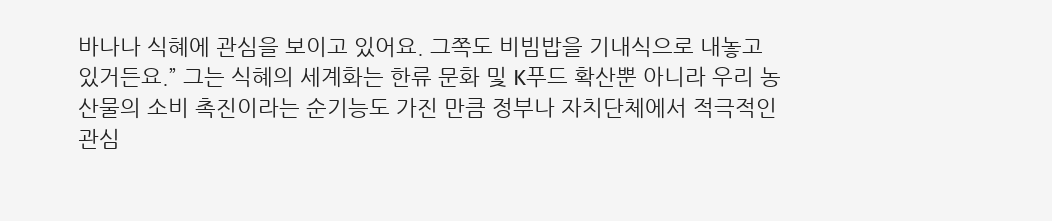바나나 식혜에 관심을 보이고 있어요. 그쪽도 비빔밥을 기내식으로 내놓고 있거든요.” 그는 식혜의 세계화는 한류 문화 및 K푸드 확산뿐 아니라 우리 농산물의 소비 촉진이라는 순기능도 가진 만큼 정부나 자치단체에서 적극적인 관심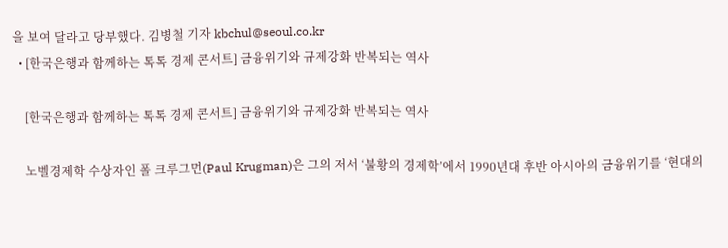을 보여 달라고 당부했다. 김병철 기자 kbchul@seoul.co.kr
  • [한국은행과 함께하는 톡톡 경제 콘서트] 금융위기와 규제강화 반복되는 역사

    [한국은행과 함께하는 톡톡 경제 콘서트] 금융위기와 규제강화 반복되는 역사

    노벨경제학 수상자인 폴 크루그먼(Paul Krugman)은 그의 저서 ‘불황의 경제학’에서 1990년대 후반 아시아의 금융위기를 ‘현대의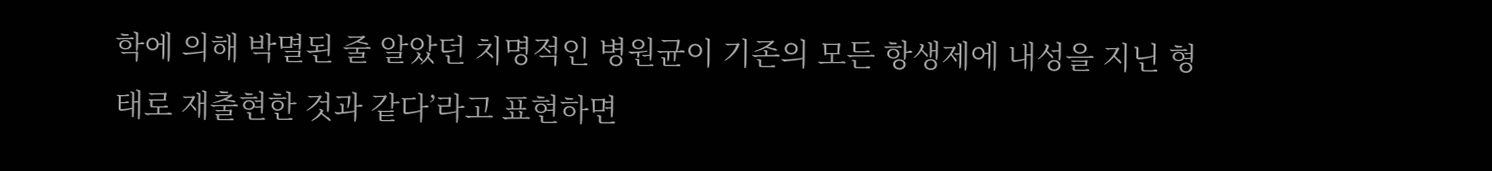학에 의해 박멸된 줄 알았던 치명적인 병원균이 기존의 모든 항생제에 내성을 지닌 형태로 재출현한 것과 같다’라고 표현하면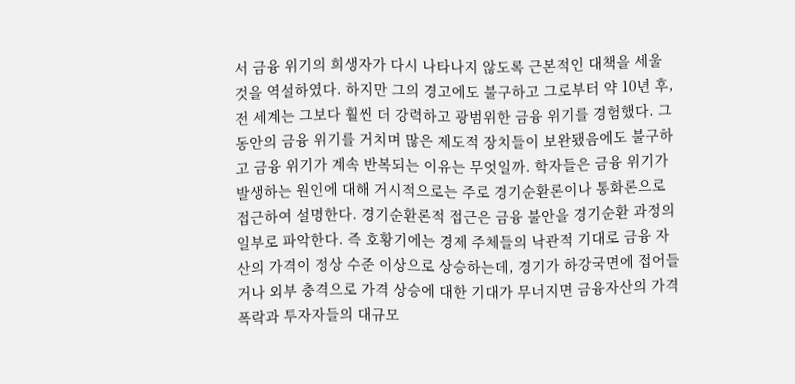서 금융 위기의 희생자가 다시 나타나지 않도록 근본적인 대책을 세울 것을 역설하였다. 하지만 그의 경고에도 불구하고 그로부터 약 10년 후, 전 세계는 그보다 훨씬 더 강력하고 광범위한 금융 위기를 경험했다. 그동안의 금융 위기를 거치며 많은 제도적 장치들이 보완됐음에도 불구하고 금융 위기가 계속 반복되는 이유는 무엇일까. 학자들은 금융 위기가 발생하는 원인에 대해 거시적으로는 주로 경기순환론이나 통화론으로 접근하여 설명한다. 경기순환론적 접근은 금융 불안을 경기순환 과정의 일부로 파악한다. 즉 호황기에는 경제 주체들의 낙관적 기대로 금융 자산의 가격이 정상 수준 이상으로 상승하는데, 경기가 하강국면에 접어들거나 외부 충격으로 가격 상승에 대한 기대가 무너지면 금융자산의 가격 폭락과 투자자들의 대규모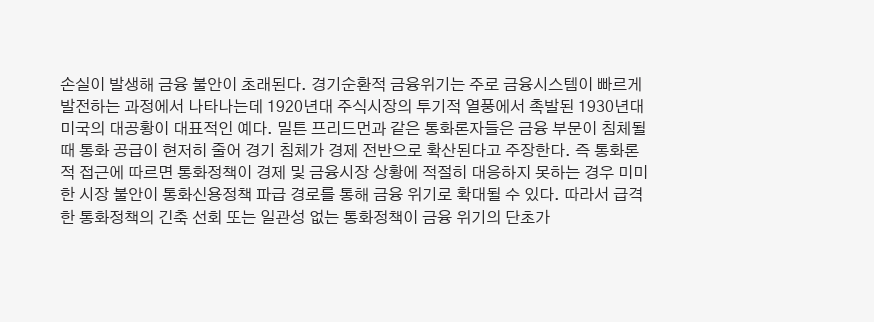손실이 발생해 금융 불안이 초래된다. 경기순환적 금융위기는 주로 금융시스템이 빠르게 발전하는 과정에서 나타나는데 1920년대 주식시장의 투기적 열풍에서 촉발된 1930년대 미국의 대공황이 대표적인 예다. 밀튼 프리드먼과 같은 통화론자들은 금융 부문이 침체될 때 통화 공급이 현저히 줄어 경기 침체가 경제 전반으로 확산된다고 주장한다. 즉 통화론적 접근에 따르면 통화정책이 경제 및 금융시장 상황에 적절히 대응하지 못하는 경우 미미한 시장 불안이 통화신용정책 파급 경로를 통해 금융 위기로 확대될 수 있다. 따라서 급격한 통화정책의 긴축 선회 또는 일관성 없는 통화정책이 금융 위기의 단초가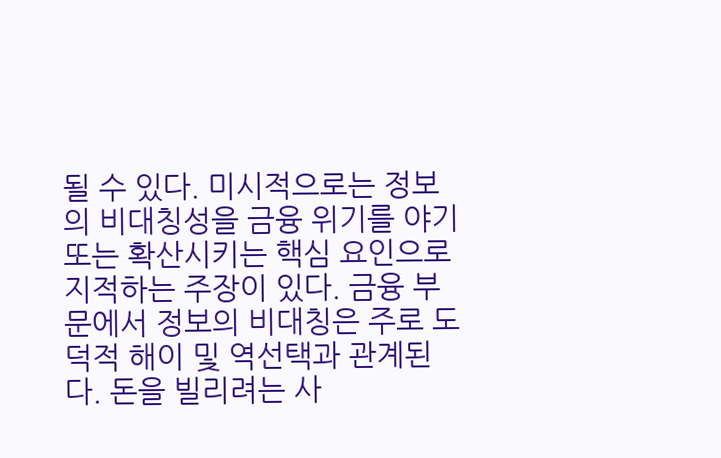될 수 있다. 미시적으로는 정보의 비대칭성을 금융 위기를 야기 또는 확산시키는 핵심 요인으로 지적하는 주장이 있다. 금융 부문에서 정보의 비대칭은 주로 도덕적 해이 및 역선택과 관계된다. 돈을 빌리려는 사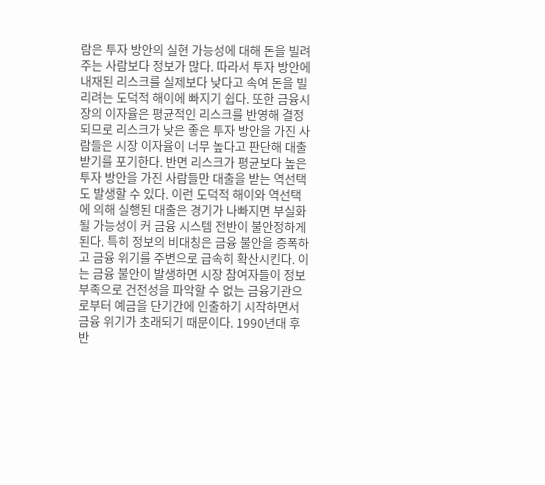람은 투자 방안의 실현 가능성에 대해 돈을 빌려주는 사람보다 정보가 많다. 따라서 투자 방안에 내재된 리스크를 실제보다 낮다고 속여 돈을 빌리려는 도덕적 해이에 빠지기 쉽다. 또한 금융시장의 이자율은 평균적인 리스크를 반영해 결정되므로 리스크가 낮은 좋은 투자 방안을 가진 사람들은 시장 이자율이 너무 높다고 판단해 대출 받기를 포기한다. 반면 리스크가 평균보다 높은 투자 방안을 가진 사람들만 대출을 받는 역선택도 발생할 수 있다. 이런 도덕적 해이와 역선택에 의해 실행된 대출은 경기가 나빠지면 부실화될 가능성이 커 금융 시스템 전반이 불안정하게 된다. 특히 정보의 비대칭은 금융 불안을 증폭하고 금융 위기를 주변으로 급속히 확산시킨다. 이는 금융 불안이 발생하면 시장 참여자들이 정보 부족으로 건전성을 파악할 수 없는 금융기관으로부터 예금을 단기간에 인출하기 시작하면서 금융 위기가 초래되기 때문이다. 1990년대 후반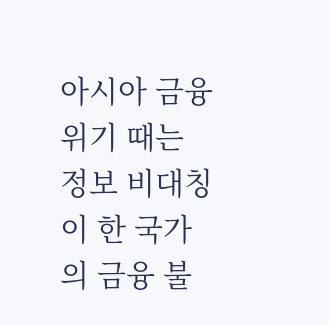아시아 금융위기 때는 정보 비대칭이 한 국가의 금융 불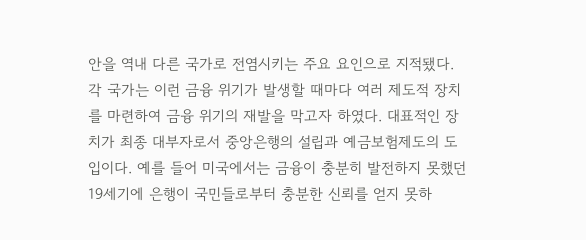안을 역내 다른 국가로 전염시키는 주요 요인으로 지적됐다. 각 국가는 이런 금융 위기가 발생할 때마다 여러 제도적 장치를 마련하여 금융 위기의 재발을 막고자 하였다. 대표적인 장치가 최종 대부자로서 중앙은행의 설립과 예금보험제도의 도입이다. 예를 들어 미국에서는 금융이 충분히 발전하지 못했던 19세기에 은행이 국민들로부터 충분한 신뢰를 얻지 못하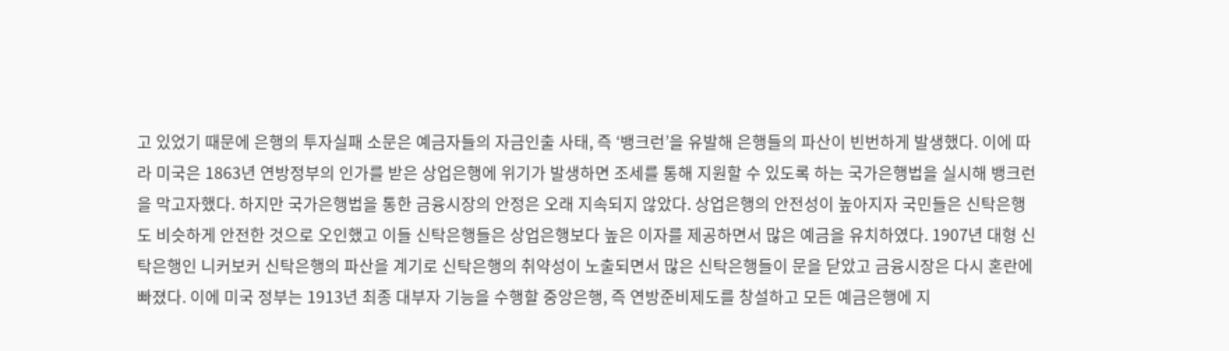고 있었기 때문에 은행의 투자실패 소문은 예금자들의 자금인출 사태, 즉 ‘뱅크런’을 유발해 은행들의 파산이 빈번하게 발생했다. 이에 따라 미국은 1863년 연방정부의 인가를 받은 상업은행에 위기가 발생하면 조세를 통해 지원할 수 있도록 하는 국가은행법을 실시해 뱅크런을 막고자했다. 하지만 국가은행법을 통한 금융시장의 안정은 오래 지속되지 않았다. 상업은행의 안전성이 높아지자 국민들은 신탁은행도 비슷하게 안전한 것으로 오인했고 이들 신탁은행들은 상업은행보다 높은 이자를 제공하면서 많은 예금을 유치하였다. 1907년 대형 신탁은행인 니커보커 신탁은행의 파산을 계기로 신탁은행의 취약성이 노출되면서 많은 신탁은행들이 문을 닫았고 금융시장은 다시 혼란에 빠졌다. 이에 미국 정부는 1913년 최종 대부자 기능을 수행할 중앙은행, 즉 연방준비제도를 창설하고 모든 예금은행에 지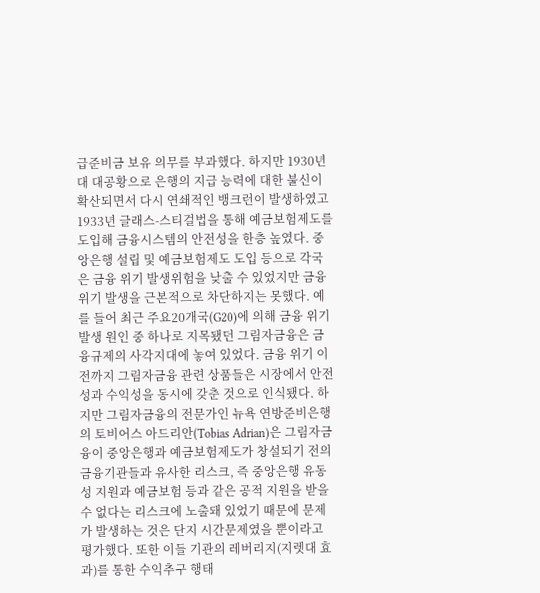급준비금 보유 의무를 부과했다. 하지만 1930년대 대공황으로 은행의 지급 능력에 대한 불신이 확산되면서 다시 연쇄적인 뱅크런이 발생하였고 1933년 글래스-스티걸법을 통해 예금보험제도를 도입해 금융시스템의 안전성을 한층 높였다. 중앙은행 설립 및 예금보험제도 도입 등으로 각국은 금융 위기 발생위험을 낮출 수 있었지만 금융 위기 발생을 근본적으로 차단하지는 못했다. 예를 들어 최근 주요20개국(G20)에 의해 금융 위기 발생 원인 중 하나로 지목됐던 그림자금융은 금융규제의 사각지대에 놓여 있었다. 금융 위기 이전까지 그림자금융 관련 상품들은 시장에서 안전성과 수익성을 동시에 갖춘 것으로 인식됐다. 하지만 그림자금융의 전문가인 뉴욕 연방준비은행의 토비어스 아드리안(Tobias Adrian)은 그림자금융이 중앙은행과 예금보험제도가 창설되기 전의 금융기관들과 유사한 리스크, 즉 중앙은행 유동성 지원과 예금보험 등과 같은 공적 지원을 받을 수 없다는 리스크에 노출돼 있었기 때문에 문제가 발생하는 것은 단지 시간문제였을 뿐이라고 평가했다. 또한 이들 기관의 레버리지(지렛대 효과)를 통한 수익추구 행태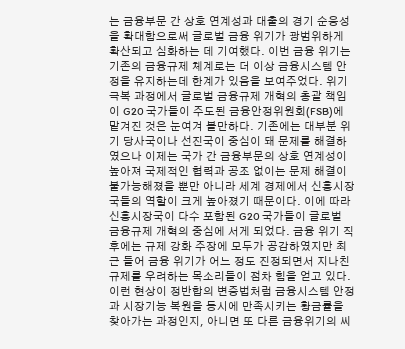는 금융부문 간 상호 연계성과 대출의 경기 순응성을 확대함으로써 글로벌 금융 위기가 광범위하게 확산되고 심화하는 데 기여했다. 이번 금융 위기는 기존의 금융규제 체계로는 더 이상 금융시스템 안정을 유지하는데 한계가 있음을 보여주었다. 위기극복 과정에서 글로벌 금융규제 개혁의 총괄 책임이 G20 국가들이 주도된 금융안정위원회(FSB)에 맡겨진 것은 눈여겨 볼만하다. 기존에는 대부분 위기 당사국이나 선진국이 중심이 돼 문제를 해결하였으나 이제는 국가 간 금융부문의 상호 연계성이 높아져 국제적인 협력과 공조 없이는 문제 해결이 불가능해졌을 뿐만 아니라 세계 경제에서 신흥시장국들의 역할이 크게 높아졌기 때문이다. 이에 따라 신흥시장국이 다수 포함된 G20 국가들이 글로벌 금융규제 개혁의 중심에 서게 되었다. 금융 위기 직후에는 규제 강화 주장에 모두가 공감하였지만 최근 들어 금융 위기가 어느 정도 진정되면서 지나친 규제를 우려하는 목소리들이 점차 힘을 얻고 있다. 이런 현상이 정반합의 변증법처럼 금융시스템 안정과 시장기능 복원을 동시에 만족시키는 황금률을 찾아가는 과정인지, 아니면 또 다른 금융위기의 씨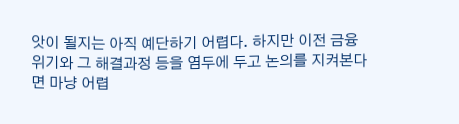앗이 될지는 아직 예단하기 어렵다. 하지만 이전 금융 위기와 그 해결과정 등을 염두에 두고 논의를 지켜본다면 마냥 어렵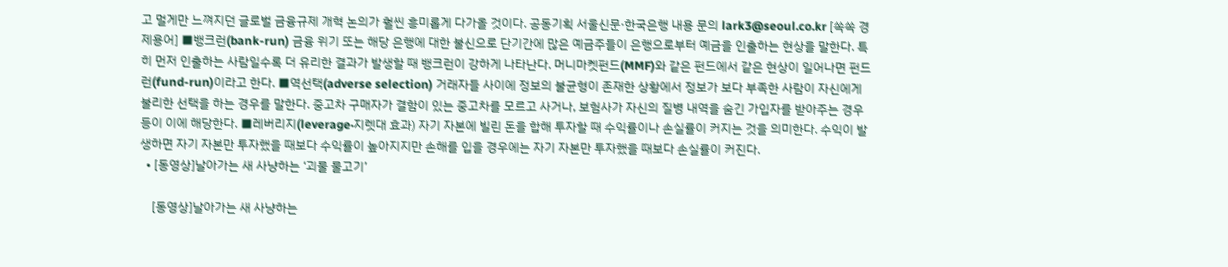고 멀게만 느껴지던 글로벌 금융규제 개혁 논의가 훨씬 흥미롭게 다가올 것이다. 공동기획 서울신문·한국은행 내용 문의 lark3@seoul.co.kr [쏙쏙 경제용어] ■뱅크런(bank-run) 금융 위기 또는 해당 은행에 대한 불신으로 단기간에 많은 예금주들이 은행으로부터 예금을 인출하는 현상을 말한다. 특히 먼저 인출하는 사람일수록 더 유리한 결과가 발생할 때 뱅크런이 강하게 나타난다. 머니마켓펀드(MMF)와 같은 펀드에서 같은 현상이 일어나면 펀드런(fund-run)이라고 한다. ■역선택(adverse selection) 거래자들 사이에 정보의 불균형이 존재한 상황에서 정보가 보다 부족한 사람이 자신에게 불리한 선택을 하는 경우를 말한다. 중고차 구매자가 결함이 있는 중고차를 모르고 사거나, 보험사가 자신의 질병 내역을 숨긴 가입자를 받아주는 경우 등이 이에 해당한다. ■레버리지(leverage·지렛대 효과) 자기 자본에 빌린 돈을 합해 투자할 때 수익률이나 손실률이 커지는 것을 의미한다. 수익이 발생하면 자기 자본만 투자했을 때보다 수익률이 높아지지만 손해를 입을 경우에는 자기 자본만 투자했을 때보다 손실률이 커진다.
  • [동영상]날아가는 새 사냥하는 ‘괴물 물고기’

    [동영상]날아가는 새 사냥하는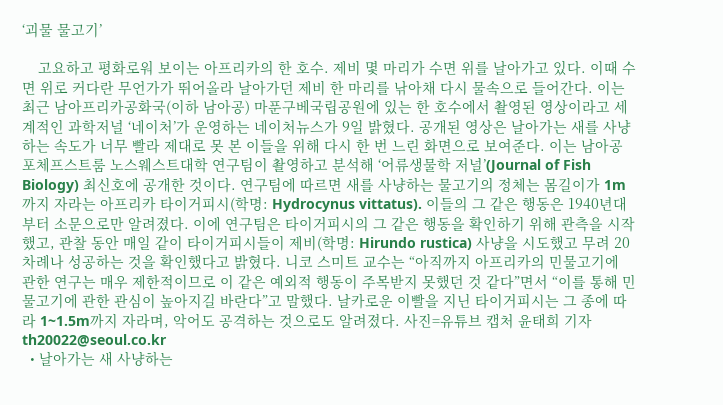‘괴물 물고기’

    고요하고 평화로워 보이는 아프리카의 한 호수. 제비 몇 마리가 수면 위를 날아가고 있다. 이때 수면 위로 커다란 무언가가 뛰어올라 날아가던 제비 한 마리를 낚아채 다시 물속으로 들어간다. 이는 최근 남아프리카공화국(이하 남아공) 마푼구베국립공원에 있는 한 호수에서 촬영된 영상이라고 세계적인 과학저널 ‘네이처’가 운영하는 네이처뉴스가 9일 밝혔다. 공개된 영상은 날아가는 새를 사냥하는 속도가 너무 빨라 제대로 못 본 이들을 위해 다시 한 번 느린 화면으로 보여준다. 이는 남아공 포체프스트룸 노스웨스트대학 연구팀이 촬영하고 분석해 ‘어류생물학 저널’(Journal of Fish Biology) 최신호에 공개한 것이다. 연구팀에 따르면 새를 사냥하는 물고기의 정체는 몸길이가 1m까지 자라는 아프리카 타이거피시(학명: Hydrocynus vittatus). 이들의 그 같은 행동은 1940년대부터 소문으로만 알려졌다. 이에 연구팀은 타이거피시의 그 같은 행동을 확인하기 위해 관측을 시작했고, 관찰 동안 매일 같이 타이거피시들이 제비(학명: Hirundo rustica) 사냥을 시도했고 무려 20차례나 성공하는 것을 확인했다고 밝혔다. 니코 스미트 교수는 “아직까지 아프리카의 민물고기에 관한 연구는 매우 제한적이므로 이 같은 예외적 행동이 주목받지 못했던 것 같다”면서 “이를 통해 민물고기에 관한 관심이 높아지길 바란다”고 말했다. 날카로운 이빨을 지닌 타이거피시는 그 종에 따라 1~1.5m까지 자라며, 악어도 공격하는 것으로도 알려졌다. 사진=유튜브 캡처 윤태희 기자 th20022@seoul.co.kr
  • 날아가는 새 사냥하는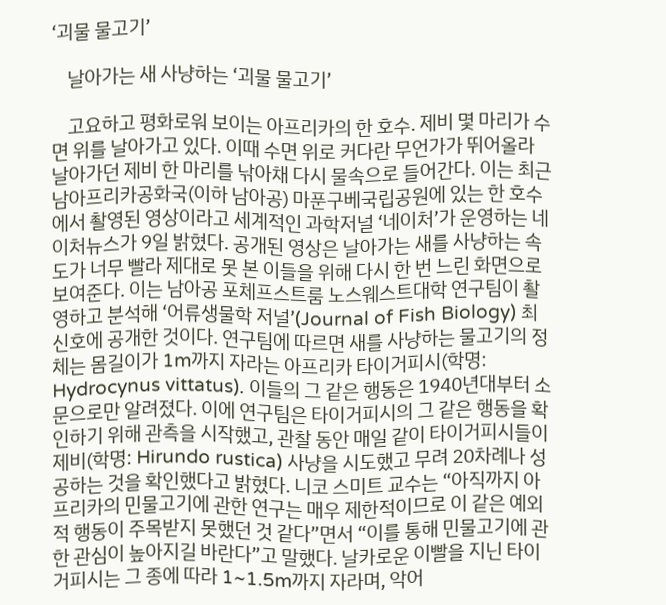‘괴물 물고기’

    날아가는 새 사냥하는 ‘괴물 물고기’

    고요하고 평화로워 보이는 아프리카의 한 호수. 제비 몇 마리가 수면 위를 날아가고 있다. 이때 수면 위로 커다란 무언가가 뛰어올라 날아가던 제비 한 마리를 낚아채 다시 물속으로 들어간다. 이는 최근 남아프리카공화국(이하 남아공) 마푼구베국립공원에 있는 한 호수에서 촬영된 영상이라고 세계적인 과학저널 ‘네이처’가 운영하는 네이처뉴스가 9일 밝혔다. 공개된 영상은 날아가는 새를 사냥하는 속도가 너무 빨라 제대로 못 본 이들을 위해 다시 한 번 느린 화면으로 보여준다. 이는 남아공 포체프스트룸 노스웨스트대학 연구팀이 촬영하고 분석해 ‘어류생물학 저널’(Journal of Fish Biology) 최신호에 공개한 것이다. 연구팀에 따르면 새를 사냥하는 물고기의 정체는 몸길이가 1m까지 자라는 아프리카 타이거피시(학명: Hydrocynus vittatus). 이들의 그 같은 행동은 1940년대부터 소문으로만 알려졌다. 이에 연구팀은 타이거피시의 그 같은 행동을 확인하기 위해 관측을 시작했고, 관찰 동안 매일 같이 타이거피시들이 제비(학명: Hirundo rustica) 사냥을 시도했고 무려 20차례나 성공하는 것을 확인했다고 밝혔다. 니코 스미트 교수는 “아직까지 아프리카의 민물고기에 관한 연구는 매우 제한적이므로 이 같은 예외적 행동이 주목받지 못했던 것 같다”면서 “이를 통해 민물고기에 관한 관심이 높아지길 바란다”고 말했다. 날카로운 이빨을 지닌 타이거피시는 그 종에 따라 1~1.5m까지 자라며, 악어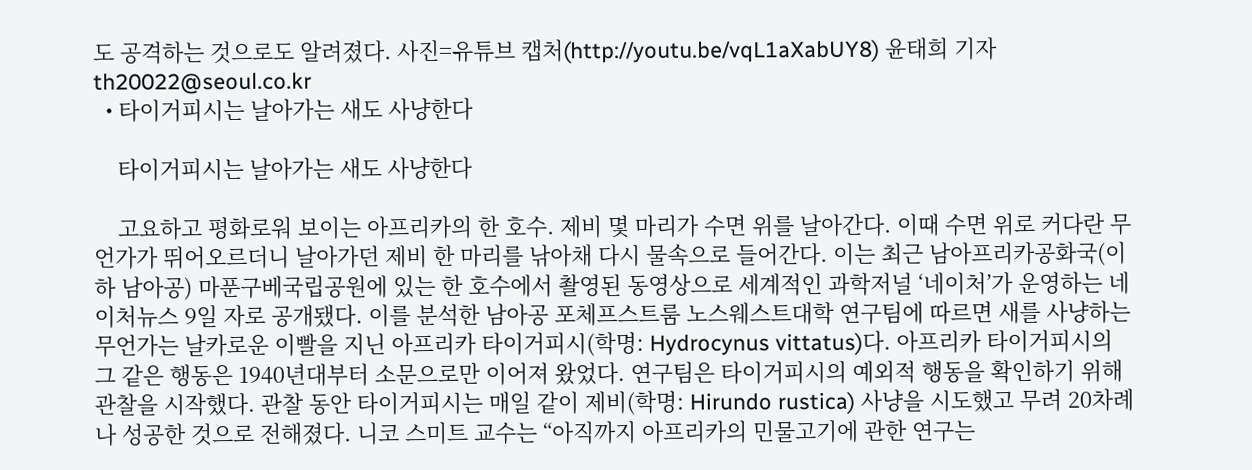도 공격하는 것으로도 알려졌다. 사진=유튜브 캡처(http://youtu.be/vqL1aXabUY8) 윤태희 기자 th20022@seoul.co.kr
  • 타이거피시는 날아가는 새도 사냥한다

    타이거피시는 날아가는 새도 사냥한다

    고요하고 평화로워 보이는 아프리카의 한 호수. 제비 몇 마리가 수면 위를 날아간다. 이때 수면 위로 커다란 무언가가 뛰어오르더니 날아가던 제비 한 마리를 낚아채 다시 물속으로 들어간다. 이는 최근 남아프리카공화국(이하 남아공) 마푼구베국립공원에 있는 한 호수에서 촬영된 동영상으로 세계적인 과학저널 ‘네이처’가 운영하는 네이처뉴스 9일 자로 공개됐다. 이를 분석한 남아공 포체프스트룸 노스웨스트대학 연구팀에 따르면 새를 사냥하는 무언가는 날카로운 이빨을 지닌 아프리카 타이거피시(학명: Hydrocynus vittatus)다. 아프리카 타이거피시의 그 같은 행동은 1940년대부터 소문으로만 이어져 왔었다. 연구팀은 타이거피시의 예외적 행동을 확인하기 위해 관찰을 시작했다. 관찰 동안 타이거피시는 매일 같이 제비(학명: Hirundo rustica) 사냥을 시도했고 무려 20차례나 성공한 것으로 전해졌다. 니코 스미트 교수는 “아직까지 아프리카의 민물고기에 관한 연구는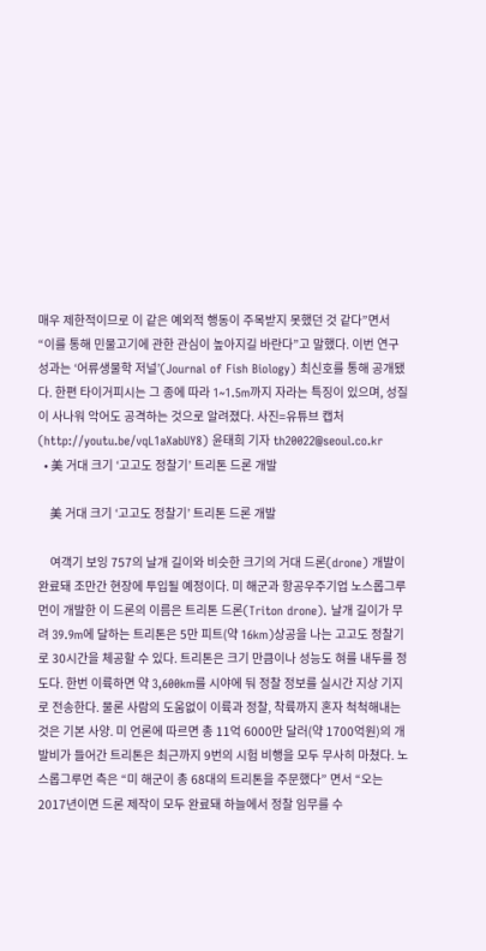매우 제한적이므로 이 같은 예외적 행동이 주목받지 못했던 것 같다”면서 “이를 통해 민물고기에 관한 관심이 높아지길 바란다”고 말했다. 이번 연구 성과는 ‘어류생물학 저널’(Journal of Fish Biology) 최신호를 통해 공개됐다. 한편 타이거피시는 그 종에 따라 1~1.5m까지 자라는 특징이 있으며, 성질이 사나워 악어도 공격하는 것으로 알려졌다. 사진=유튜브 캡처(http://youtu.be/vqL1aXabUY8) 윤태희 기자 th20022@seoul.co.kr
  • 美 거대 크기 ‘고고도 정찰기’ 트리톤 드론 개발

    美 거대 크기 ‘고고도 정찰기’ 트리톤 드론 개발

    여객기 보잉 757의 날개 길이와 비슷한 크기의 거대 드론(drone) 개발이 완료돼 조만간 현장에 투입될 예정이다. 미 해군과 항공우주기업 노스롭그루먼이 개발한 이 드론의 이름은 트리톤 드론(Triton drone). 날개 길이가 무려 39.9m에 달하는 트리톤은 5만 피트(약 16km)상공을 나는 고고도 정찰기로 30시간을 체공할 수 있다. 트리톤은 크기 만큼이나 성능도 혀를 내두를 정도다. 한번 이륙하면 약 3,600km를 시야에 둬 정찰 정보를 실시간 지상 기지로 전송한다. 물론 사람의 도움없이 이륙과 정찰, 착륙까지 혼자 척척해내는 것은 기본 사양. 미 언론에 따르면 총 11억 6000만 달러(약 1700억원)의 개발비가 들어간 트리톤은 최근까지 9번의 시험 비행을 모두 무사히 마쳤다. 노스롭그루먼 측은 “미 해군이 총 68대의 트리톤을 주문했다” 면서 “오는 2017년이면 드론 제작이 모두 완료돼 하늘에서 정찰 임무를 수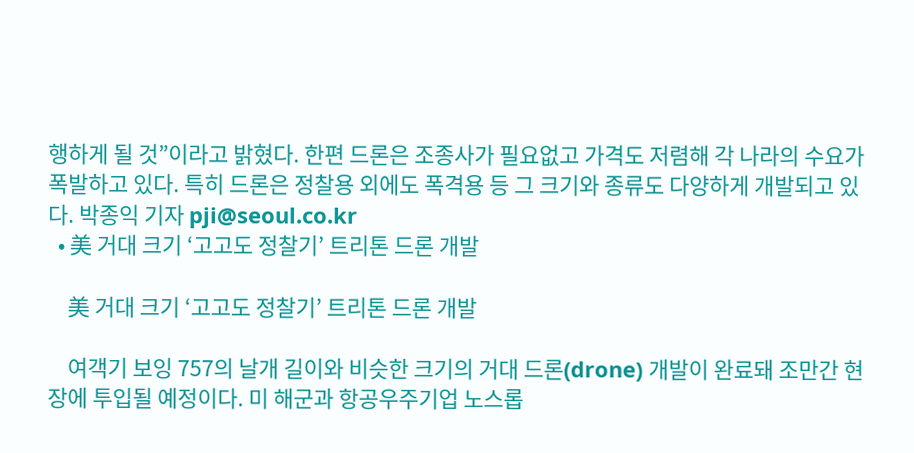행하게 될 것”이라고 밝혔다. 한편 드론은 조종사가 필요없고 가격도 저렴해 각 나라의 수요가 폭발하고 있다. 특히 드론은 정찰용 외에도 폭격용 등 그 크기와 종류도 다양하게 개발되고 있다. 박종익 기자 pji@seoul.co.kr
  • 美 거대 크기 ‘고고도 정찰기’ 트리톤 드론 개발

    美 거대 크기 ‘고고도 정찰기’ 트리톤 드론 개발

    여객기 보잉 757의 날개 길이와 비슷한 크기의 거대 드론(drone) 개발이 완료돼 조만간 현장에 투입될 예정이다. 미 해군과 항공우주기업 노스롭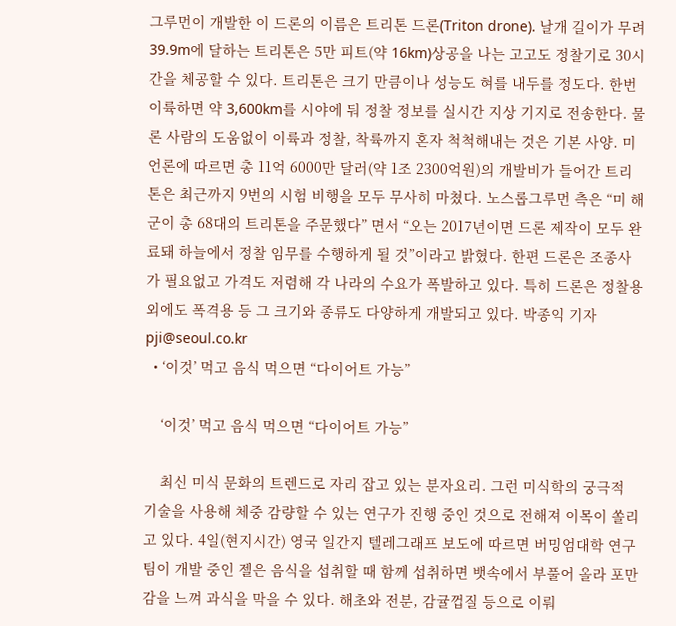그루먼이 개발한 이 드론의 이름은 트리톤 드론(Triton drone). 날개 길이가 무려 39.9m에 달하는 트리톤은 5만 피트(약 16km)상공을 나는 고고도 정찰기로 30시간을 체공할 수 있다. 트리톤은 크기 만큼이나 성능도 혀를 내두를 정도다. 한번 이륙하면 약 3,600km를 시야에 둬 정찰 정보를 실시간 지상 기지로 전송한다. 물론 사람의 도움없이 이륙과 정찰, 착륙까지 혼자 척척해내는 것은 기본 사양. 미 언론에 따르면 총 11억 6000만 달러(약 1조 2300억원)의 개발비가 들어간 트리톤은 최근까지 9번의 시험 비행을 모두 무사히 마쳤다. 노스롭그루먼 측은 “미 해군이 총 68대의 트리톤을 주문했다” 면서 “오는 2017년이면 드론 제작이 모두 완료돼 하늘에서 정찰 임무를 수행하게 될 것”이라고 밝혔다. 한편 드론은 조종사가 필요없고 가격도 저렴해 각 나라의 수요가 폭발하고 있다. 특히 드론은 정찰용 외에도 폭격용 등 그 크기와 종류도 다양하게 개발되고 있다. 박종익 기자 pji@seoul.co.kr
  • ‘이것’ 먹고 음식 먹으면 “다이어트 가능”

    ‘이것’ 먹고 음식 먹으면 “다이어트 가능”

    최신 미식 문화의 트렌드로 자리 잡고 있는 분자요리. 그런 미식학의 궁극적 기술을 사용해 체중 감량할 수 있는 연구가 진행 중인 것으로 전해져 이목이 쏠리고 있다. 4일(현지시간) 영국 일간지 텔레그래프 보도에 따르면 버밍엄대학 연구팀이 개발 중인 젤은 음식을 섭취할 때 함께 섭취하면 뱃속에서 부풀어 올라 포만감을 느껴 과식을 막을 수 있다. 해초와 전분, 감귤껍질 등으로 이뤄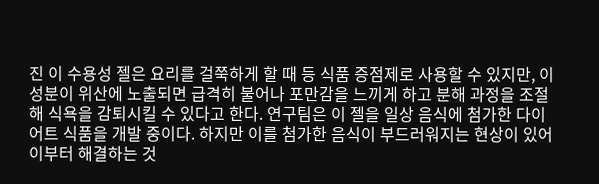진 이 수용성 젤은 요리를 걸쭉하게 할 때 등 식품 증점제로 사용할 수 있지만, 이 성분이 위산에 노출되면 급격히 불어나 포만감을 느끼게 하고 분해 과정을 조절해 식욕을 감퇴시킬 수 있다고 한다. 연구팀은 이 젤을 일상 음식에 첨가한 다이어트 식품을 개발 중이다. 하지만 이를 첨가한 음식이 부드러워지는 현상이 있어 이부터 해결하는 것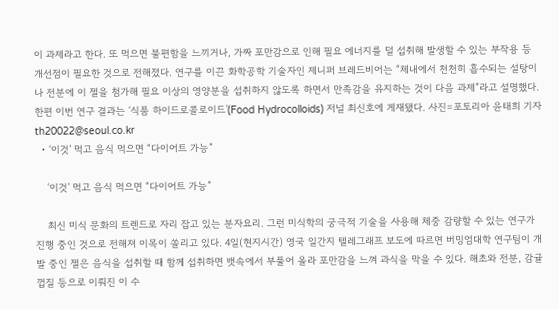이 과제라고 한다. 또 먹으면 불편함을 느끼거나, 가짜 포만감으로 인해 필요 에너지를 덜 섭취해 발생할 수 있는 부작용 등 개선점이 필요한 것으로 전해졌다. 연구를 이끈 화학공학 기술자인 제니퍼 브레드비어는 “체내에서 천천히 흡수되는 설탕이나 전분에 이 젤을 첨가해 필요 이상의 영양분을 섭취하지 않도록 하면서 만족감을 유지하는 것이 다음 과제”라고 설명했다. 한편 이번 연구 결과는 ‘식품 하이드로콜로이드’(Food Hydrocolloids) 저널 최신호에 게재됐다. 사진=포토리아 윤태희 기자 th20022@seoul.co.kr
  • ‘이것’ 먹고 음식 먹으면 “다이어트 가능”

    ‘이것’ 먹고 음식 먹으면 “다이어트 가능”

    최신 미식 문화의 트렌드로 자리 잡고 있는 분자요리. 그런 미식학의 궁극적 기술을 사용해 체중 감량할 수 있는 연구가 진행 중인 것으로 전해져 이목이 쏠리고 있다. 4일(현지시간) 영국 일간지 텔레그래프 보도에 따르면 버밍엄대학 연구팀이 개발 중인 젤은 음식을 섭취할 때 함께 섭취하면 뱃속에서 부풀어 올라 포만감을 느껴 과식을 막을 수 있다. 해초와 전분, 감귤껍질 등으로 이뤄진 이 수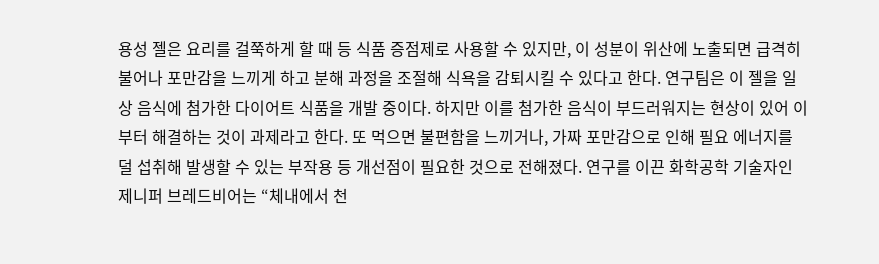용성 젤은 요리를 걸쭉하게 할 때 등 식품 증점제로 사용할 수 있지만, 이 성분이 위산에 노출되면 급격히 불어나 포만감을 느끼게 하고 분해 과정을 조절해 식욕을 감퇴시킬 수 있다고 한다. 연구팀은 이 젤을 일상 음식에 첨가한 다이어트 식품을 개발 중이다. 하지만 이를 첨가한 음식이 부드러워지는 현상이 있어 이부터 해결하는 것이 과제라고 한다. 또 먹으면 불편함을 느끼거나, 가짜 포만감으로 인해 필요 에너지를 덜 섭취해 발생할 수 있는 부작용 등 개선점이 필요한 것으로 전해졌다. 연구를 이끈 화학공학 기술자인 제니퍼 브레드비어는 “체내에서 천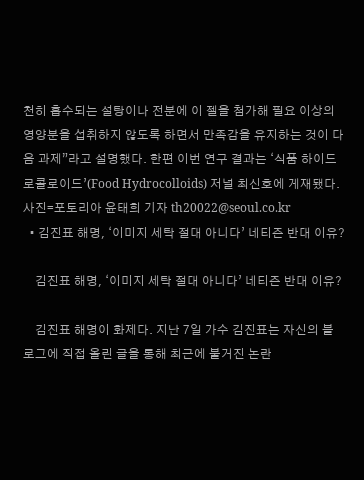천히 흡수되는 설탕이나 전분에 이 젤을 첨가해 필요 이상의 영양분을 섭취하지 않도록 하면서 만족감을 유지하는 것이 다음 과제”라고 설명했다. 한편 이번 연구 결과는 ‘식품 하이드로콜로이드’(Food Hydrocolloids) 저널 최신호에 게재됐다. 사진=포토리아 윤태희 기자 th20022@seoul.co.kr
  • 김진표 해명, ‘이미지 세탁 절대 아니다’ 네티즌 반대 이유?

    김진표 해명, ‘이미지 세탁 절대 아니다’ 네티즌 반대 이유?

    김진표 해명이 화제다. 지난 7일 가수 김진표는 자신의 블로그에 직접 올린 글을 통해 최근에 불거진 논란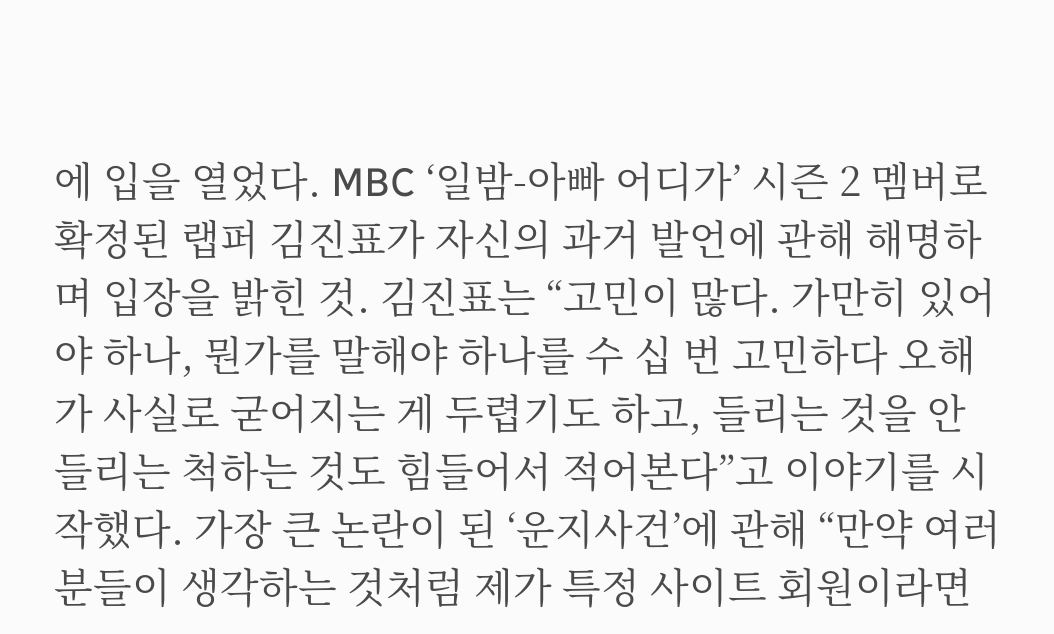에 입을 열었다. MBC ‘일밤-아빠 어디가’ 시즌 2 멤버로 확정된 랩퍼 김진표가 자신의 과거 발언에 관해 해명하며 입장을 밝힌 것. 김진표는 “고민이 많다. 가만히 있어야 하나, 뭔가를 말해야 하나를 수 십 번 고민하다 오해가 사실로 굳어지는 게 두렵기도 하고, 들리는 것을 안 들리는 척하는 것도 힘들어서 적어본다”고 이야기를 시작했다. 가장 큰 논란이 된 ‘운지사건’에 관해 “만약 여러분들이 생각하는 것처럼 제가 특정 사이트 회원이라면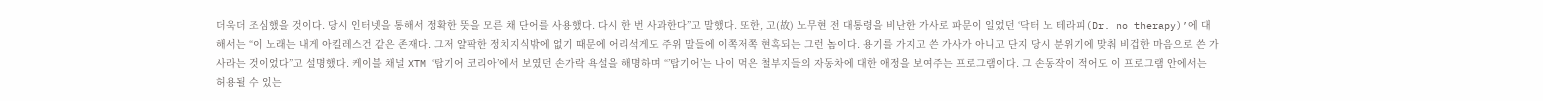더욱더 조심했을 것이다. 당시 인터넷을 통해서 정확한 뜻을 모른 채 단어를 사용했다. 다시 한 번 사과한다”고 말했다. 또한, 고(故) 노무현 전 대통령을 비난한 가사로 파문이 일었던 ‘닥터 노 테라피(Dr. no therapy)’에 대해서는 “이 노래는 내게 아킬레스건 같은 존재다. 그저 얄팍한 정치지식밖에 없기 때문에 어리석게도 주위 말들에 이쪽저쪽 현혹되는 그런 놈이다. 용기를 가지고 쓴 가사가 아니고 단지 당시 분위기에 맞춰 비겁한 마음으로 쓴 가사라는 것이었다”고 설명했다. 케이블 채널 XTM ‘탑기어 코리아’에서 보였던 손가락 욕설을 해명하며 “’탑기어’는 나이 먹은 철부지들의 자동차에 대한 애정을 보여주는 프로그램이다. 그 손동작이 적어도 이 프로그램 안에서는 허용될 수 있는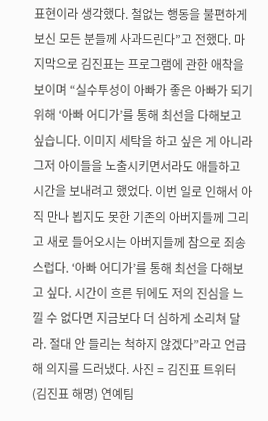표현이라 생각했다. 철없는 행동을 불편하게 보신 모든 분들께 사과드린다”고 전했다. 마지막으로 김진표는 프로그램에 관한 애착을 보이며 “실수투성이 아빠가 좋은 아빠가 되기 위해 ‘아빠 어디가’를 통해 최선을 다해보고 싶습니다. 이미지 세탁을 하고 싶은 게 아니라 그저 아이들을 노출시키면서라도 애들하고 시간을 보내려고 했었다. 이번 일로 인해서 아직 만나 뵙지도 못한 기존의 아버지들께 그리고 새로 들어오시는 아버지들께 참으로 죄송스럽다. ‘아빠 어디가’를 통해 최선을 다해보고 싶다. 시간이 흐른 뒤에도 저의 진심을 느낄 수 없다면 지금보다 더 심하게 소리쳐 달라. 절대 안 들리는 척하지 않겠다”라고 언급해 의지를 드러냈다. 사진 = 김진표 트위터 (김진표 해명) 연예팀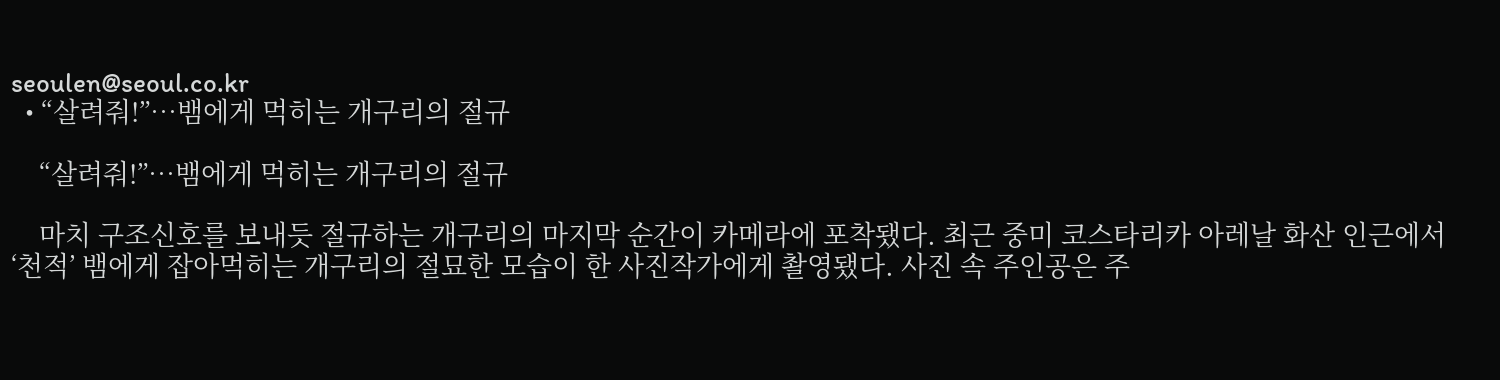seoulen@seoul.co.kr
  • “살려줘!”…뱀에게 먹히는 개구리의 절규

    “살려줘!”…뱀에게 먹히는 개구리의 절규

    마치 구조신호를 보내듯 절규하는 개구리의 마지막 순간이 카메라에 포착됐다. 최근 중미 코스타리카 아레날 화산 인근에서 ‘천적’ 뱀에게 잡아먹히는 개구리의 절묘한 모습이 한 사진작가에게 촬영됐다. 사진 속 주인공은 주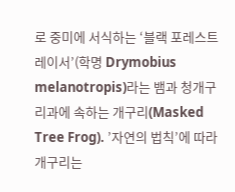로 중미에 서식하는 ‘블랙 포레스트 레이서’(학명 Drymobius melanotropis)라는 뱀과 청개구리과에 속하는 개구리(Masked Tree Frog). ’자연의 법칙’에 따라 개구리는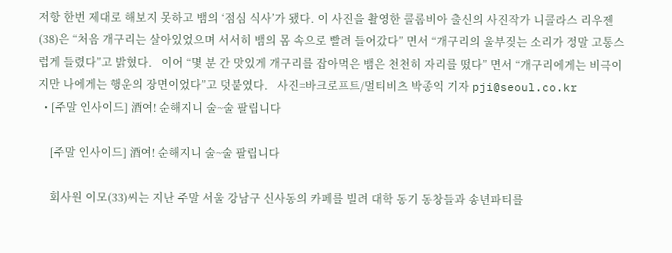저항 한번 제대로 해보지 못하고 뱀의 ‘점심 식사’가 됐다. 이 사진을 촬영한 콜롬비아 출신의 사진작가 니콜라스 리우젠(38)은 “처음 개구리는 살아있었으며 서서히 뱀의 몸 속으로 빨려 들어갔다” 면서 “개구리의 울부짖는 소리가 정말 고통스럽게 들렸다”고 밝혔다.   이어 “몇 분 간 맛있게 개구리를 잡아먹은 뱀은 천천히 자리를 떴다” 면서 “개구리에게는 비극이지만 나에게는 행운의 장면이었다”고 덧붙였다.   사진=바크로프트/멀티비츠 박종익 기자 pji@seoul.co.kr
  • [주말 인사이드] 酒여! 순해지니 술~술 팔립니다

    [주말 인사이드] 酒여! 순해지니 술~술 팔립니다

    회사원 이모(33)씨는 지난 주말 서울 강남구 신사동의 카페를 빌려 대학 동기 동창들과 송년파티를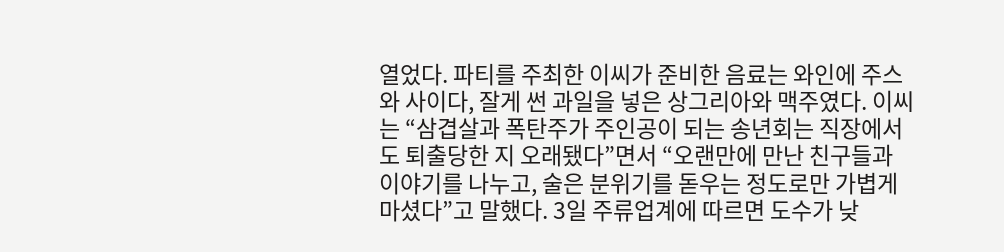열었다. 파티를 주최한 이씨가 준비한 음료는 와인에 주스와 사이다, 잘게 썬 과일을 넣은 상그리아와 맥주였다. 이씨는 “삼겹살과 폭탄주가 주인공이 되는 송년회는 직장에서도 퇴출당한 지 오래됐다”면서 “오랜만에 만난 친구들과 이야기를 나누고, 술은 분위기를 돋우는 정도로만 가볍게 마셨다”고 말했다. 3일 주류업계에 따르면 도수가 낮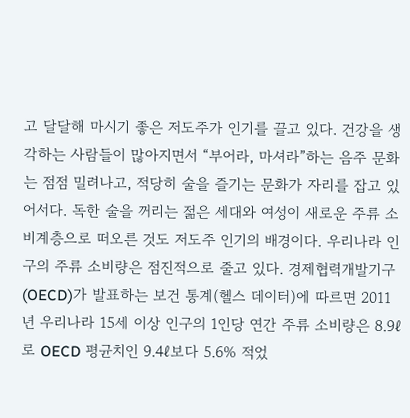고 달달해 마시기 좋은 저도주가 인기를 끌고 있다. 건강을 생각하는 사람들이 많아지면서 “부어라, 마셔라”하는 음주 문화는 점점 밀려나고, 적당히 술을 즐기는 문화가 자리를 잡고 있어서다. 독한 술을 꺼리는 젊은 세대와 여성이 새로운 주류 소비계층으로 떠오른 것도 저도주 인기의 배경이다. 우리나라 인구의 주류 소비량은 점진적으로 줄고 있다. 경제협력개발기구(OECD)가 발표하는 보건 통계(헬스 데이터)에 따르면 2011년 우리나라 15세 이상 인구의 1인당 연간 주류 소비량은 8.9ℓ로 OECD 평균치인 9.4ℓ보다 5.6% 적었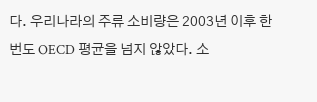다. 우리나라의 주류 소비량은 2003년 이후 한번도 OECD 평균을 넘지 않았다. 소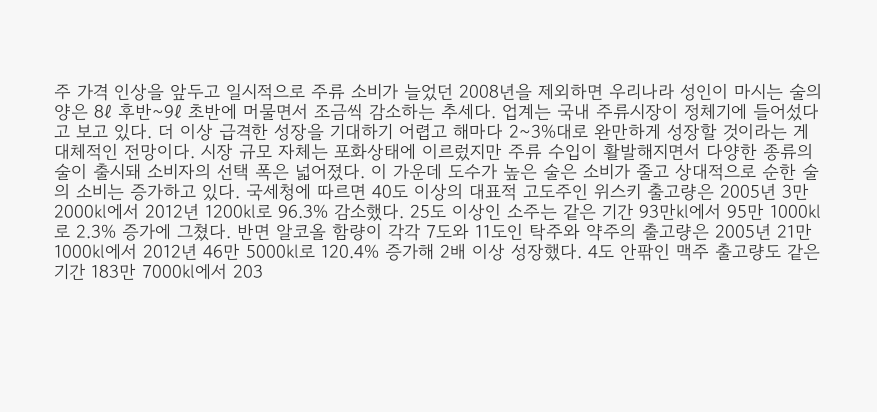주 가격 인상을 앞두고 일시적으로 주류 소비가 늘었던 2008년을 제외하면 우리나라 성인이 마시는 술의 양은 8ℓ 후반~9ℓ 초반에 머물면서 조금씩 감소하는 추세다. 업계는 국내 주류시장이 정체기에 들어섰다고 보고 있다. 더 이상 급격한 성장을 기대하기 어렵고 해마다 2~3%대로 완만하게 성장할 것이라는 게 대체적인 전망이다. 시장 규모 자체는 포화상태에 이르렀지만 주류 수입이 활발해지면서 다양한 종류의 술이 출시돼 소비자의 선택 폭은 넓어졌다. 이 가운데 도수가 높은 술은 소비가 줄고 상대적으로 순한 술의 소비는 증가하고 있다. 국세청에 따르면 40도 이상의 대표적 고도주인 위스키 출고량은 2005년 3만 2000㎘에서 2012년 1200㎘로 96.3% 감소했다. 25도 이상인 소주는 같은 기간 93만㎘에서 95만 1000㎘로 2.3% 증가에 그쳤다. 반면 알코올 함량이 각각 7도와 11도인 탁주와 약주의 출고량은 2005년 21만 1000㎘에서 2012년 46만 5000㎘로 120.4% 증가해 2배 이상 성장했다. 4도 안팎인 맥주 출고량도 같은 기간 183만 7000㎘에서 203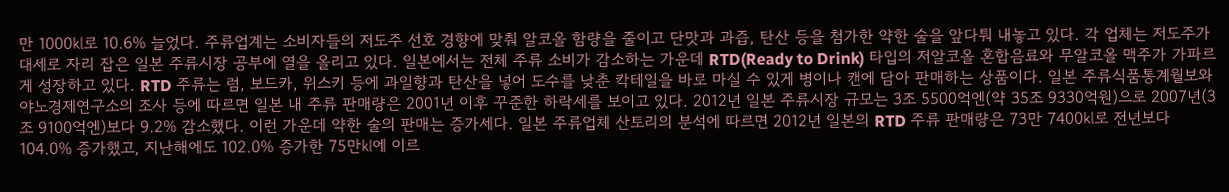만 1000㎘로 10.6% 늘었다. 주류업계는 소비자들의 저도주 선호 경향에 맞춰 알코올 함량을 줄이고 단맛과 과즙, 탄산 등을 첨가한 약한 술을 앞다퉈 내놓고 있다. 각 업체는 저도주가 대세로 자리 잡은 일본 주류시장 공부에 열을 올리고 있다. 일본에서는 전체 주류 소비가 감소하는 가운데 RTD(Ready to Drink) 타입의 저알코올 혼합음료와 무알코올 맥주가 가파르게 성장하고 있다. RTD 주류는 럼, 보드카, 위스키 등에 과일향과 탄산을 넣어 도수를 낮춘 칵테일을 바로 마실 수 있게 병이나 캔에 담아 판매하는 상품이다. 일본 주류식품통계월보와 야노경제연구소의 조사 등에 따르면 일본 내 주류 판매량은 2001년 이후 꾸준한 하락세를 보이고 있다. 2012년 일본 주류시장 규모는 3조 5500억엔(약 35조 9330억원)으로 2007년(3조 9100억엔)보다 9.2% 감소했다. 이런 가운데 약한 술의 판매는 증가세다. 일본 주류업체 산토리의 분석에 따르면 2012년 일본의 RTD 주류 판매량은 73만 7400㎘로 전년보다 104.0% 증가했고, 지난해에도 102.0% 증가한 75만㎘에 이르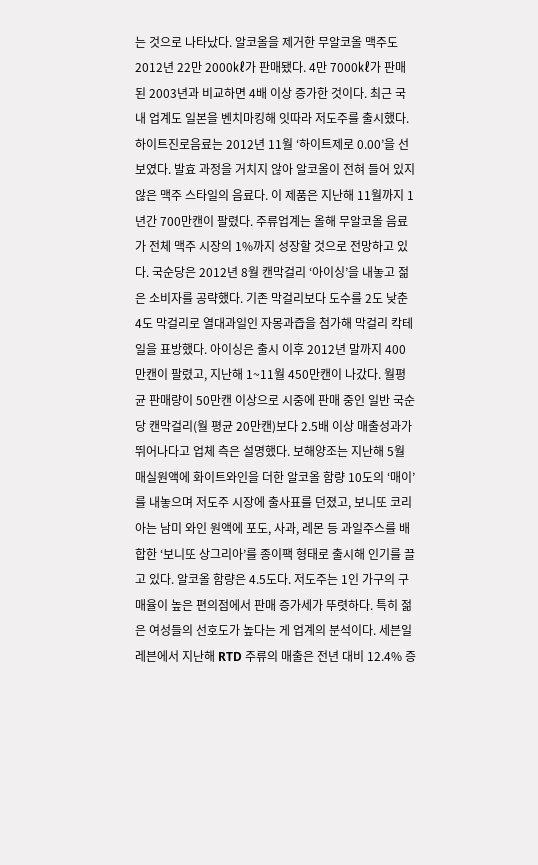는 것으로 나타났다. 알코올을 제거한 무알코올 맥주도 2012년 22만 2000㎘가 판매됐다. 4만 7000㎘가 판매된 2003년과 비교하면 4배 이상 증가한 것이다. 최근 국내 업계도 일본을 벤치마킹해 잇따라 저도주를 출시했다. 하이트진로음료는 2012년 11월 ‘하이트제로 0.00’을 선보였다. 발효 과정을 거치지 않아 알코올이 전혀 들어 있지 않은 맥주 스타일의 음료다. 이 제품은 지난해 11월까지 1년간 700만캔이 팔렸다. 주류업계는 올해 무알코올 음료가 전체 맥주 시장의 1%까지 성장할 것으로 전망하고 있다. 국순당은 2012년 8월 캔막걸리 ‘아이싱’을 내놓고 젊은 소비자를 공략했다. 기존 막걸리보다 도수를 2도 낮춘 4도 막걸리로 열대과일인 자몽과즙을 첨가해 막걸리 칵테일을 표방했다. 아이싱은 출시 이후 2012년 말까지 400만캔이 팔렸고, 지난해 1~11월 450만캔이 나갔다. 월평균 판매량이 50만캔 이상으로 시중에 판매 중인 일반 국순당 캔막걸리(월 평균 20만캔)보다 2.5배 이상 매출성과가 뛰어나다고 업체 측은 설명했다. 보해양조는 지난해 5월 매실원액에 화이트와인을 더한 알코올 함량 10도의 ‘매이’를 내놓으며 저도주 시장에 출사표를 던졌고, 보니또 코리아는 남미 와인 원액에 포도, 사과, 레몬 등 과일주스를 배합한 ‘보니또 상그리아’를 종이팩 형태로 출시해 인기를 끌고 있다. 알코올 함량은 4.5도다. 저도주는 1인 가구의 구매율이 높은 편의점에서 판매 증가세가 뚜렷하다. 특히 젊은 여성들의 선호도가 높다는 게 업계의 분석이다. 세븐일레븐에서 지난해 RTD 주류의 매출은 전년 대비 12.4% 증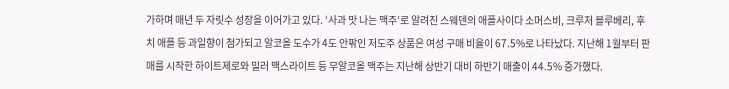가하며 매년 두 자릿수 성장을 이어가고 있다. ‘사과 맛 나는 맥주’로 알려진 스웨덴의 애플사이다 소머스비, 크루저 블루베리, 후치 애플 등 과일향이 첨가되고 알코올 도수가 4도 안팎인 저도주 상품은 여성 구매 비율이 67.5%로 나타났다. 지난해 1월부터 판매를 시작한 하이트제로와 밀러 맥스라이트 등 무알코올 맥주는 지난해 상반기 대비 하반기 매출이 44.5% 증가했다.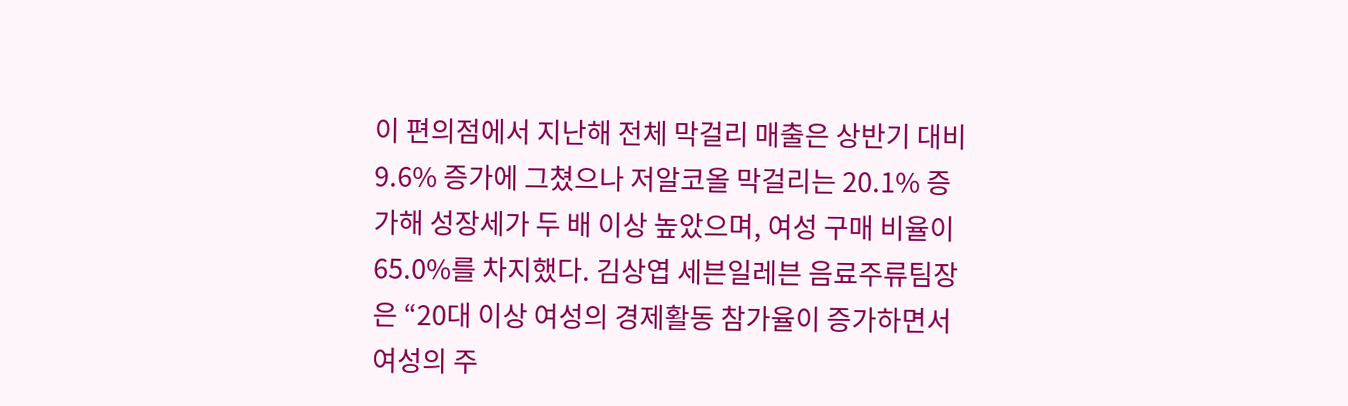이 편의점에서 지난해 전체 막걸리 매출은 상반기 대비 9.6% 증가에 그쳤으나 저알코올 막걸리는 20.1% 증가해 성장세가 두 배 이상 높았으며, 여성 구매 비율이 65.0%를 차지했다. 김상엽 세븐일레븐 음료주류팀장은 “20대 이상 여성의 경제활동 참가율이 증가하면서 여성의 주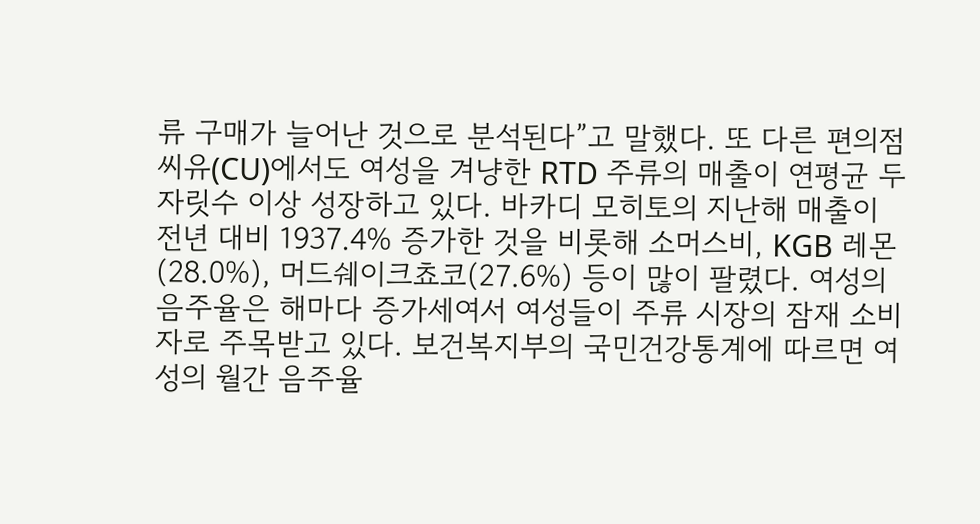류 구매가 늘어난 것으로 분석된다”고 말했다. 또 다른 편의점 씨유(CU)에서도 여성을 겨냥한 RTD 주류의 매출이 연평균 두 자릿수 이상 성장하고 있다. 바카디 모히토의 지난해 매출이 전년 대비 1937.4% 증가한 것을 비롯해 소머스비, KGB 레몬(28.0%), 머드쉐이크쵸코(27.6%) 등이 많이 팔렸다. 여성의 음주율은 해마다 증가세여서 여성들이 주류 시장의 잠재 소비자로 주목받고 있다. 보건복지부의 국민건강통계에 따르면 여성의 월간 음주율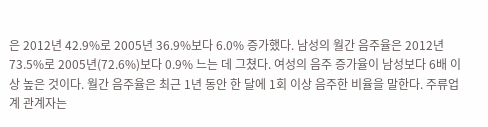은 2012년 42.9%로 2005년 36.9%보다 6.0% 증가했다. 남성의 월간 음주율은 2012년 73.5%로 2005년(72.6%)보다 0.9% 느는 데 그쳤다. 여성의 음주 증가율이 남성보다 6배 이상 높은 것이다. 월간 음주율은 최근 1년 동안 한 달에 1회 이상 음주한 비율을 말한다. 주류업계 관계자는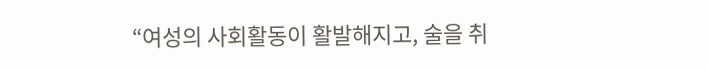“여성의 사회활동이 활발해지고, 술을 취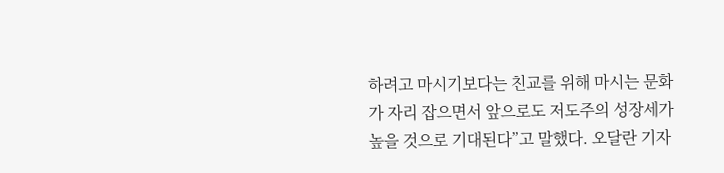하려고 마시기보다는 친교를 위해 마시는 문화가 자리 잡으면서 앞으로도 저도주의 성장세가 높을 것으로 기대된다”고 말했다. 오달란 기자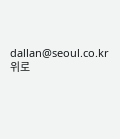dallan@seoul.co.kr
위로